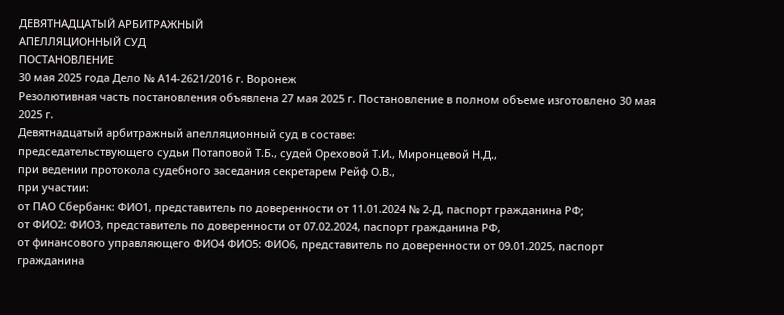ДЕВЯТНАДЦАТЫЙ АРБИТРАЖНЫЙ
АПЕЛЛЯЦИОННЫЙ СУД
ПОСТАНОВЛЕНИЕ
30 мая 2025 года Дело № А14-2621/2016 г. Воронеж
Резолютивная часть постановления объявлена 27 мая 2025 г. Постановление в полном объеме изготовлено 30 мая 2025 г.
Девятнадцатый арбитражный апелляционный суд в составе:
председательствующего судьи Потаповой Т.Б., судей Ореховой Т.И., Миронцевой Н.Д.,
при ведении протокола судебного заседания секретарем Рейф О.В.,
при участии:
от ПАО Сбербанк: ФИО1, представитель по доверенности от 11.01.2024 № 2-Д, паспорт гражданина РФ;
от ФИО2: ФИО3, представитель по доверенности от 07.02.2024, паспорт гражданина РФ,
от финансового управляющего ФИО4 ФИО5: ФИО6, представитель по доверенности от 09.01.2025, паспорт гражданина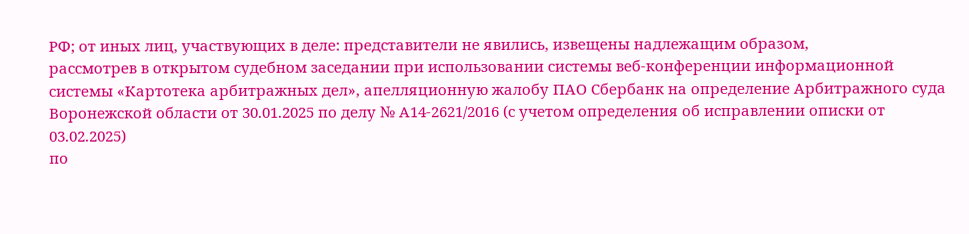РФ; от иных лиц, участвующих в деле: представители не явились, извещены надлежащим образом,
рассмотрев в открытом судебном заседании при использовании системы веб-конференции информационной системы «Картотека арбитражных дел», апелляционную жалобу ПАО Сбербанк на определение Арбитражного суда Воронежской области от 30.01.2025 по делу № А14-2621/2016 (с учетом определения об исправлении описки от 03.02.2025)
по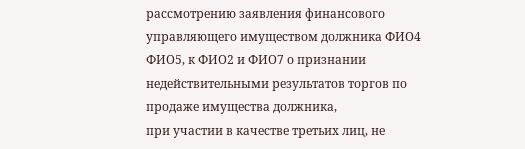рассмотрению заявления финансового управляющего имуществом должника ФИО4 ФИО5, к ФИО2 и ФИО7 о признании недействительными результатов торгов по продаже имущества должника,
при участии в качестве третьих лиц, не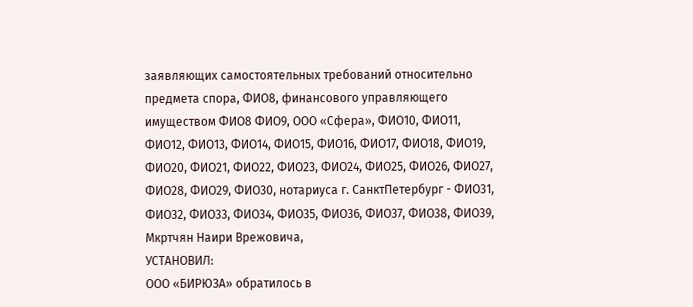заявляющих самостоятельных требований относительно предмета спора, ФИО8, финансового управляющего имуществом ФИО8 ФИО9, ООО «Сфера», ФИО10, ФИО11, ФИО12, ФИО13, ФИО14, ФИО15, ФИО16, ФИО17, ФИО18, ФИО19, ФИО20, ФИО21, ФИО22, ФИО23, ФИО24, ФИО25, ФИО26, ФИО27, ФИО28, ФИО29, ФИО30, нотариуса г. СанктПетербург - ФИО31, ФИО32, ФИО33, ФИО34, ФИО35, ФИО36, ФИО37, ФИО38, ФИО39, Мкртчян Наири Врежовича,
УСТАНОВИЛ:
ООО «БИРЮЗА» обратилось в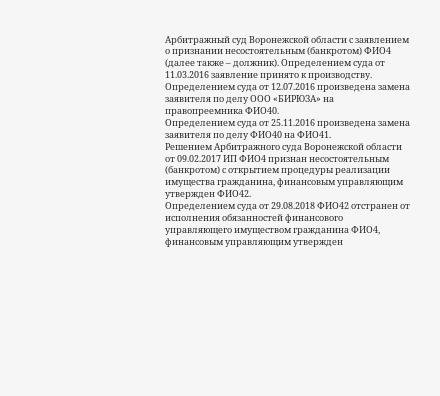Арбитражный суд Воронежской области с заявлением о признании несостоятельным (банкротом) ФИО4 (далее также – должник). Определением суда от 11.03.2016 заявление принято к производству.
Определением суда от 12.07.2016 произведена замена заявителя по делу ООО «БИРЮЗА» на правопреемника ФИО40.
Определением суда от 25.11.2016 произведена замена заявителя по делу ФИО40 на ФИО41.
Решением Арбитражного суда Воронежской области от 09.02.2017 ИП ФИО4 признан несостоятельным (банкротом) с открытием процедуры реализации имущества гражданина, финансовым управляющим утвержден ФИО42.
Определением суда от 29.08.2018 ФИО42 отстранен от исполнения обязанностей финансового управляющего имуществом гражданина ФИО4, финансовым управляющим утвержден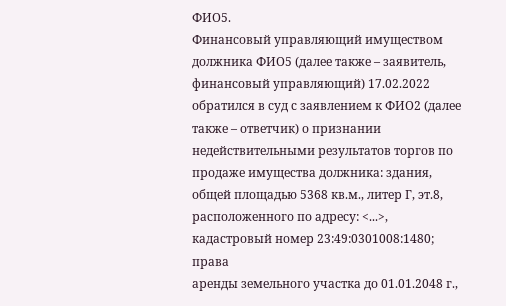ФИО5.
Финансовый управляющий имуществом должника ФИО5 (далее также – заявитель, финансовый управляющий) 17.02.2022 обратился в суд с заявлением к ФИО2 (далее также – ответчик) о признании недействительными результатов торгов по продаже имущества должника: здания, общей площадью 5368 кв.м., литер Г, эт.8, расположенного по адресу: <...>, кадастровый номер 23:49:0301008:1480; права
аренды земельного участка до 01.01.2048 г.,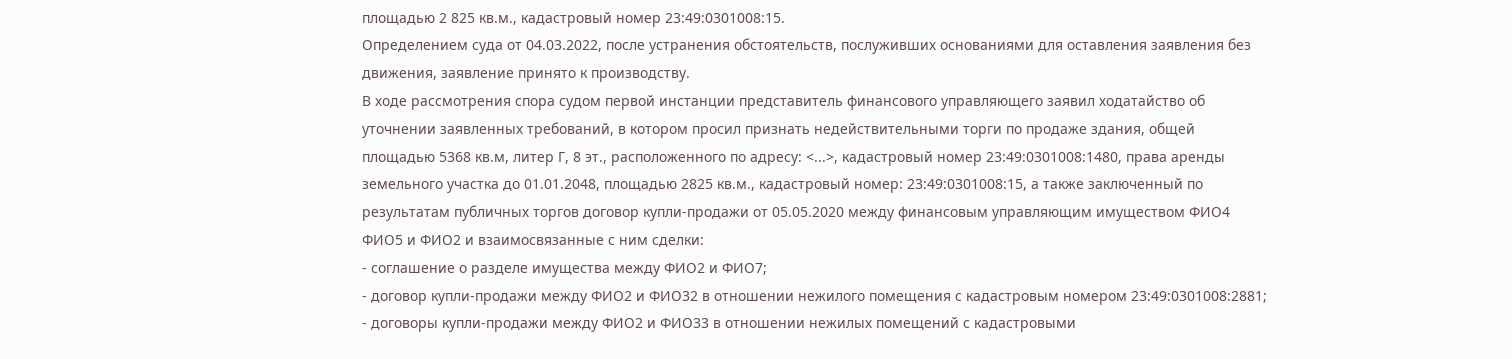площадью 2 825 кв.м., кадастровый номер 23:49:0301008:15.
Определением суда от 04.03.2022, после устранения обстоятельств, послуживших основаниями для оставления заявления без движения, заявление принято к производству.
В ходе рассмотрения спора судом первой инстанции представитель финансового управляющего заявил ходатайство об уточнении заявленных требований, в котором просил признать недействительными торги по продаже здания, общей площадью 5368 кв.м, литер Г, 8 эт., расположенного по адресу: <...>, кадастровый номер 23:49:0301008:1480, права аренды земельного участка до 01.01.2048, площадью 2825 кв.м., кадастровый номер: 23:49:0301008:15, а также заключенный по результатам публичных торгов договор купли-продажи от 05.05.2020 между финансовым управляющим имуществом ФИО4 ФИО5 и ФИО2 и взаимосвязанные с ним сделки:
- соглашение о разделе имущества между ФИО2 и ФИО7;
- договор купли-продажи между ФИО2 и ФИО32 в отношении нежилого помещения с кадастровым номером 23:49:0301008:2881;
- договоры купли-продажи между ФИО2 и ФИО33 в отношении нежилых помещений с кадастровыми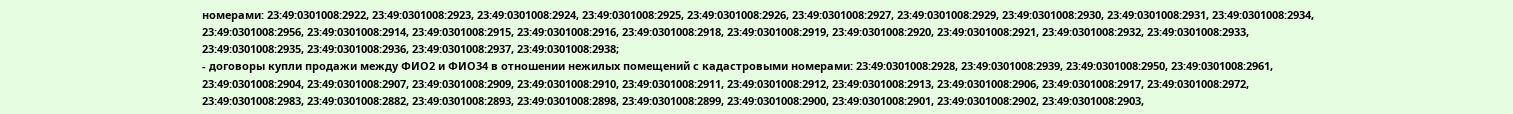номерами: 23:49:0301008:2922, 23:49:0301008:2923, 23:49:0301008:2924, 23:49:0301008:2925, 23:49:0301008:2926, 23:49:0301008:2927, 23:49:0301008:2929, 23:49:0301008:2930, 23:49:0301008:2931, 23:49:0301008:2934, 23:49:0301008:2956, 23:49:0301008:2914, 23:49:0301008:2915, 23:49:0301008:2916, 23:49:0301008:2918, 23:49:0301008:2919, 23:49:0301008:2920, 23:49:0301008:2921, 23:49:0301008:2932, 23:49:0301008:2933, 23:49:0301008:2935, 23:49:0301008:2936, 23:49:0301008:2937, 23:49:0301008:2938;
- договоры купли продажи между ФИО2 и ФИО34 в отношении нежилых помещений с кадастровыми номерами: 23:49:0301008:2928, 23:49:0301008:2939, 23:49:0301008:2950, 23:49:0301008:2961, 23:49:0301008:2904, 23:49:0301008:2907, 23:49:0301008:2909, 23:49:0301008:2910, 23:49:0301008:2911, 23:49:0301008:2912, 23:49:0301008:2913, 23:49:0301008:2906, 23:49:0301008:2917, 23:49:0301008:2972, 23:49:0301008:2983, 23:49:0301008:2882, 23:49:0301008:2893, 23:49:0301008:2898, 23:49:0301008:2899, 23:49:0301008:2900, 23:49:0301008:2901, 23:49:0301008:2902, 23:49:0301008:2903,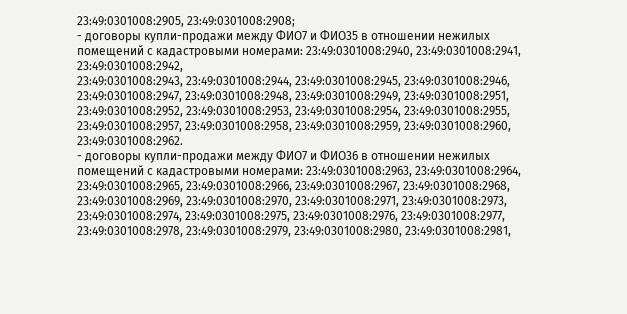23:49:0301008:2905, 23:49:0301008:2908;
- договоры купли-продажи между ФИО7 и ФИО35 в отношении нежилых помещений с кадастровыми номерами: 23:49:0301008:2940, 23:49:0301008:2941, 23:49:0301008:2942,
23:49:0301008:2943, 23:49:0301008:2944, 23:49:0301008:2945, 23:49:0301008:2946, 23:49:0301008:2947, 23:49:0301008:2948, 23:49:0301008:2949, 23:49:0301008:2951, 23:49:0301008:2952, 23:49:0301008:2953, 23:49:0301008:2954, 23:49:0301008:2955, 23:49:0301008:2957, 23:49:0301008:2958, 23:49:0301008:2959, 23:49:0301008:2960, 23:49:0301008:2962.
- договоры купли-продажи между ФИО7 и ФИО36 в отношении нежилых помещений с кадастровыми номерами: 23:49:0301008:2963, 23:49:0301008:2964, 23:49:0301008:2965, 23:49:0301008:2966, 23:49:0301008:2967, 23:49:0301008:2968, 23:49:0301008:2969, 23:49:0301008:2970, 23:49:0301008:2971, 23:49:0301008:2973, 23:49:0301008:2974, 23:49:0301008:2975, 23:49:0301008:2976, 23:49:0301008:2977, 23:49:0301008:2978, 23:49:0301008:2979, 23:49:0301008:2980, 23:49:0301008:2981,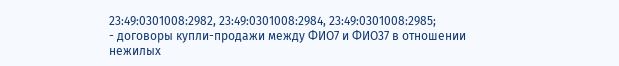23:49:0301008:2982, 23:49:0301008:2984, 23:49:0301008:2985;
- договоры купли-продажи между ФИО7 и ФИО37 в отношении нежилых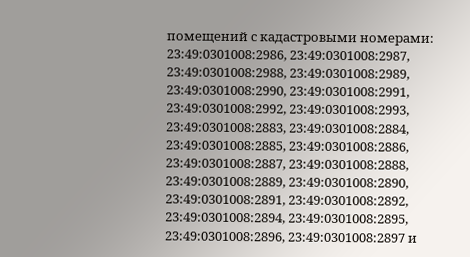помещений с кадастровыми номерами: 23:49:0301008:2986, 23:49:0301008:2987, 23:49:0301008:2988, 23:49:0301008:2989, 23:49:0301008:2990, 23:49:0301008:2991, 23:49:0301008:2992, 23:49:0301008:2993, 23:49:0301008:2883, 23:49:0301008:2884, 23:49:0301008:2885, 23:49:0301008:2886, 23:49:0301008:2887, 23:49:0301008:2888, 23:49:0301008:2889, 23:49:0301008:2890, 23:49:0301008:2891, 23:49:0301008:2892, 23:49:0301008:2894, 23:49:0301008:2895, 23:49:0301008:2896, 23:49:0301008:2897 и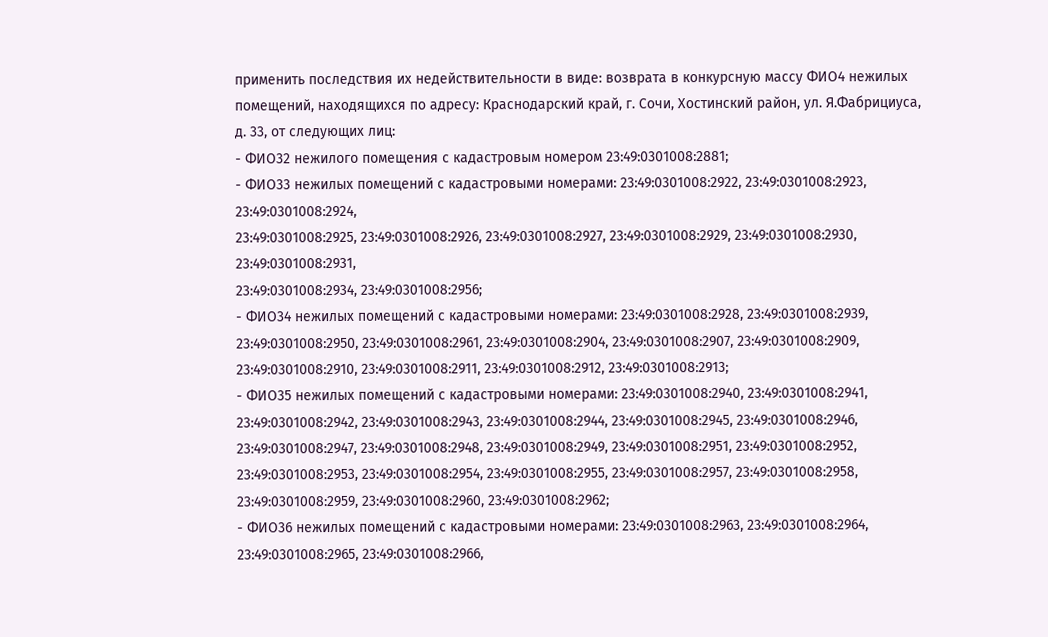применить последствия их недействительности в виде: возврата в конкурсную массу ФИО4 нежилых помещений, находящихся по адресу: Краснодарский край, г. Сочи, Хостинский район, ул. Я.Фабрициуса, д. 33, от следующих лиц:
- ФИО32 нежилого помещения с кадастровым номером 23:49:0301008:2881;
- ФИО33 нежилых помещений с кадастровыми номерами: 23:49:0301008:2922, 23:49:0301008:2923, 23:49:0301008:2924,
23:49:0301008:2925, 23:49:0301008:2926, 23:49:0301008:2927, 23:49:0301008:2929, 23:49:0301008:2930, 23:49:0301008:2931,
23:49:0301008:2934, 23:49:0301008:2956;
- ФИО34 нежилых помещений с кадастровыми номерами: 23:49:0301008:2928, 23:49:0301008:2939, 23:49:0301008:2950, 23:49:0301008:2961, 23:49:0301008:2904, 23:49:0301008:2907, 23:49:0301008:2909, 23:49:0301008:2910, 23:49:0301008:2911, 23:49:0301008:2912, 23:49:0301008:2913;
- ФИО35 нежилых помещений с кадастровыми номерами: 23:49:0301008:2940, 23:49:0301008:2941, 23:49:0301008:2942, 23:49:0301008:2943, 23:49:0301008:2944, 23:49:0301008:2945, 23:49:0301008:2946, 23:49:0301008:2947, 23:49:0301008:2948, 23:49:0301008:2949, 23:49:0301008:2951, 23:49:0301008:2952,
23:49:0301008:2953, 23:49:0301008:2954, 23:49:0301008:2955, 23:49:0301008:2957, 23:49:0301008:2958, 23:49:0301008:2959, 23:49:0301008:2960, 23:49:0301008:2962;
- ФИО36 нежилых помещений с кадастровыми номерами: 23:49:0301008:2963, 23:49:0301008:2964, 23:49:0301008:2965, 23:49:0301008:2966,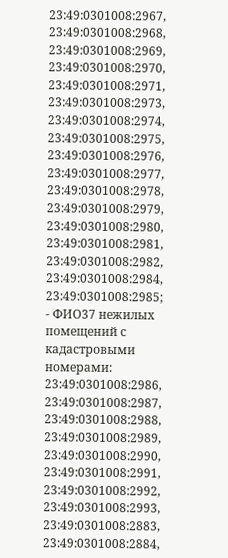23:49:0301008:2967, 23:49:0301008:2968, 23:49:0301008:2969, 23:49:0301008:2970, 23:49:0301008:2971, 23:49:0301008:2973, 23:49:0301008:2974, 23:49:0301008:2975, 23:49:0301008:2976, 23:49:0301008:2977, 23:49:0301008:2978, 23:49:0301008:2979, 23:49:0301008:2980, 23:49:0301008:2981, 23:49:0301008:2982, 23:49:0301008:2984, 23:49:0301008:2985;
- ФИО37 нежилых помещений с кадастровыми номерами: 23:49:0301008:2986, 23:49:0301008:2987, 23:49:0301008:2988, 23:49:0301008:2989, 23:49:0301008:2990, 23:49:0301008:2991, 23:49:0301008:2992, 23:49:0301008:2993, 23:49:0301008:2883, 23:49:0301008:2884,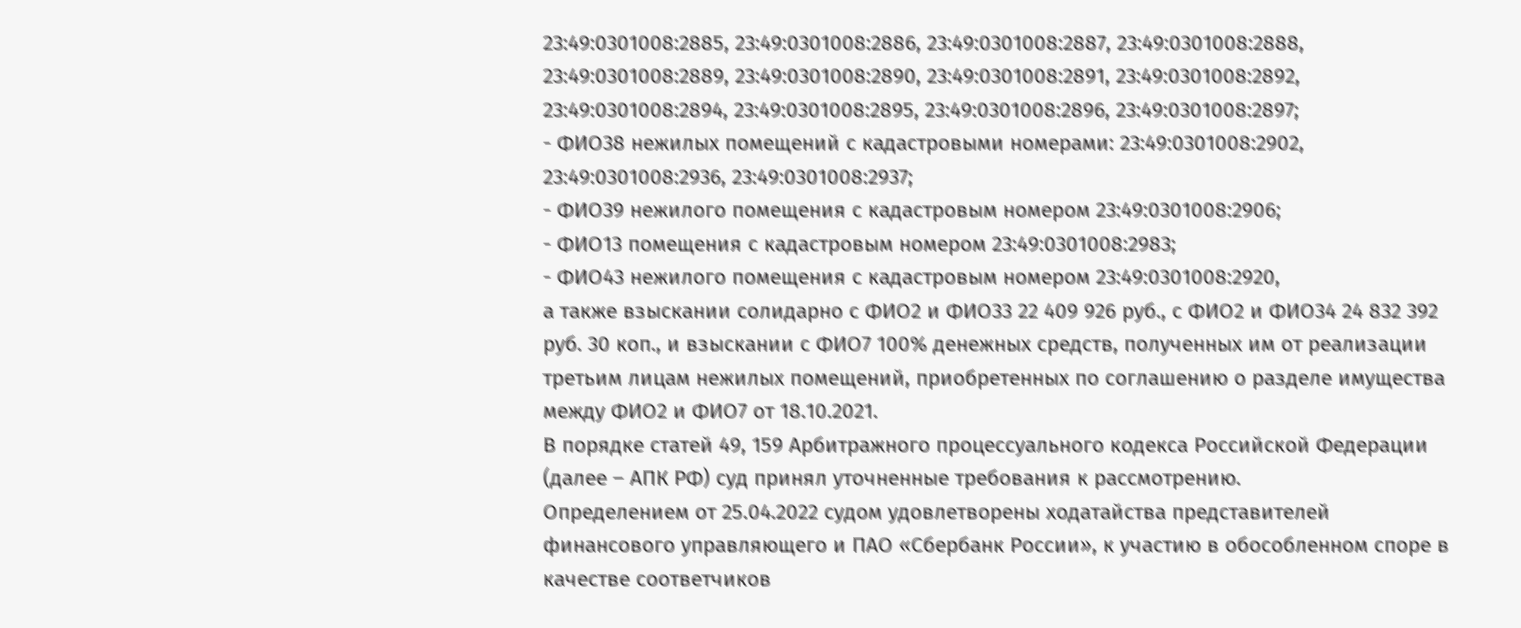23:49:0301008:2885, 23:49:0301008:2886, 23:49:0301008:2887, 23:49:0301008:2888, 23:49:0301008:2889, 23:49:0301008:2890, 23:49:0301008:2891, 23:49:0301008:2892, 23:49:0301008:2894, 23:49:0301008:2895, 23:49:0301008:2896, 23:49:0301008:2897;
- ФИО38 нежилых помещений с кадастровыми номерами: 23:49:0301008:2902, 23:49:0301008:2936, 23:49:0301008:2937;
- ФИО39 нежилого помещения с кадастровым номером 23:49:0301008:2906;
- ФИО13 помещения с кадастровым номером 23:49:0301008:2983;
- ФИО43 нежилого помещения с кадастровым номером 23:49:0301008:2920,
а также взыскании солидарно с ФИО2 и ФИО33 22 409 926 руб., с ФИО2 и ФИО34 24 832 392 руб. 30 коп., и взыскании с ФИО7 100% денежных средств, полученных им от реализации третьим лицам нежилых помещений, приобретенных по соглашению о разделе имущества между ФИО2 и ФИО7 от 18.10.2021.
В порядке статей 49, 159 Арбитражного процессуального кодекса Российской Федерации (далее – АПК РФ) суд принял уточненные требования к рассмотрению.
Определением от 25.04.2022 судом удовлетворены ходатайства представителей финансового управляющего и ПАО «Сбербанк России», к участию в обособленном споре в качестве соответчиков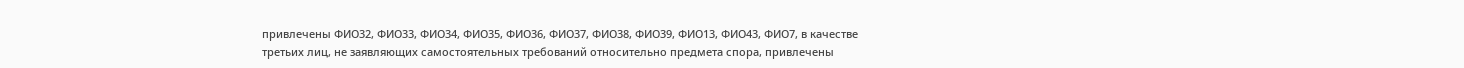привлечены ФИО32, ФИО33, ФИО34, ФИО35, ФИО36, ФИО37, ФИО38, ФИО39, ФИО13, ФИО43, ФИО7, в качестве третьих лиц, не заявляющих самостоятельных требований относительно предмета спора, привлечены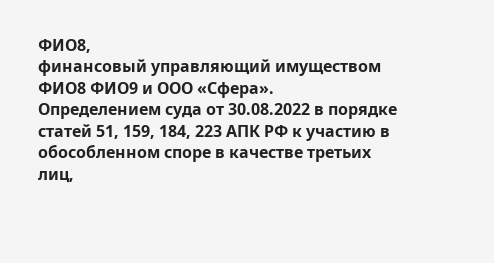ФИО8,
финансовый управляющий имуществом ФИО8 ФИО9 и ООО «Сфера».
Определением суда от 30.08.2022 в порядке статей 51, 159, 184, 223 АПК РФ к участию в обособленном споре в качестве третьих лиц,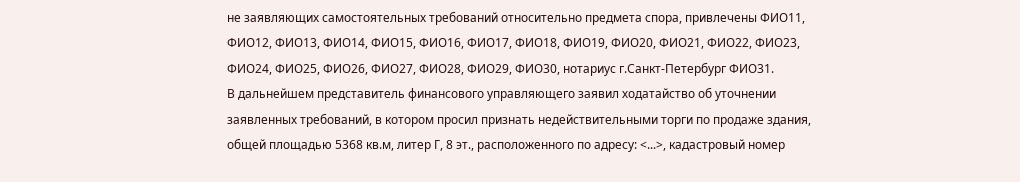не заявляющих самостоятельных требований относительно предмета спора, привлечены ФИО11, ФИО12, ФИО13, ФИО14, ФИО15, ФИО16, ФИО17, ФИО18, ФИО19, ФИО20, ФИО21, ФИО22, ФИО23, ФИО24, ФИО25, ФИО26, ФИО27, ФИО28, ФИО29, ФИО30, нотариус г.Санкт-Петербург ФИО31.
В дальнейшем представитель финансового управляющего заявил ходатайство об уточнении заявленных требований, в котором просил признать недействительными торги по продаже здания, общей площадью 5368 кв.м, литер Г, 8 эт., расположенного по адресу: <...>, кадастровый номер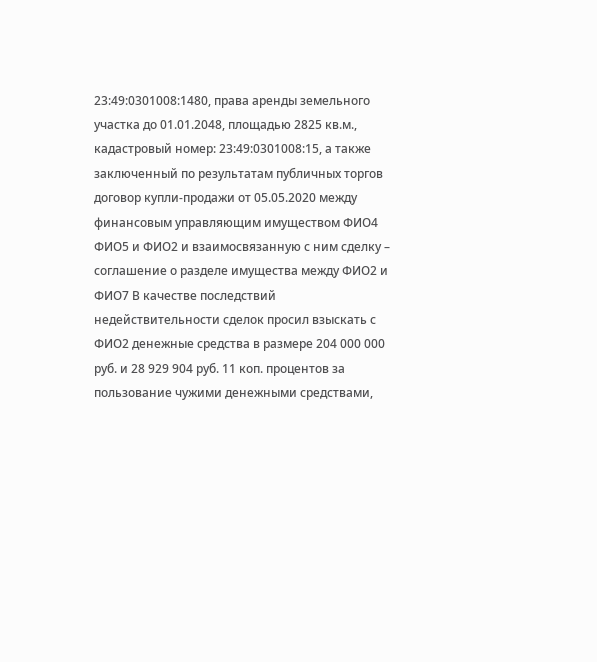23:49:0301008:1480, права аренды земельного участка до 01.01.2048, площадью 2825 кв.м., кадастровый номер: 23:49:0301008:15, а также заключенный по результатам публичных торгов договор купли-продажи от 05.05.2020 между финансовым управляющим имуществом ФИО4 ФИО5 и ФИО2 и взаимосвязанную с ним сделку – соглашение о разделе имущества между ФИО2 и ФИО7 В качестве последствий недействительности сделок просил взыскать с ФИО2 денежные средства в размере 204 000 000 руб. и 28 929 904 руб. 11 коп. процентов за пользование чужими денежными средствами,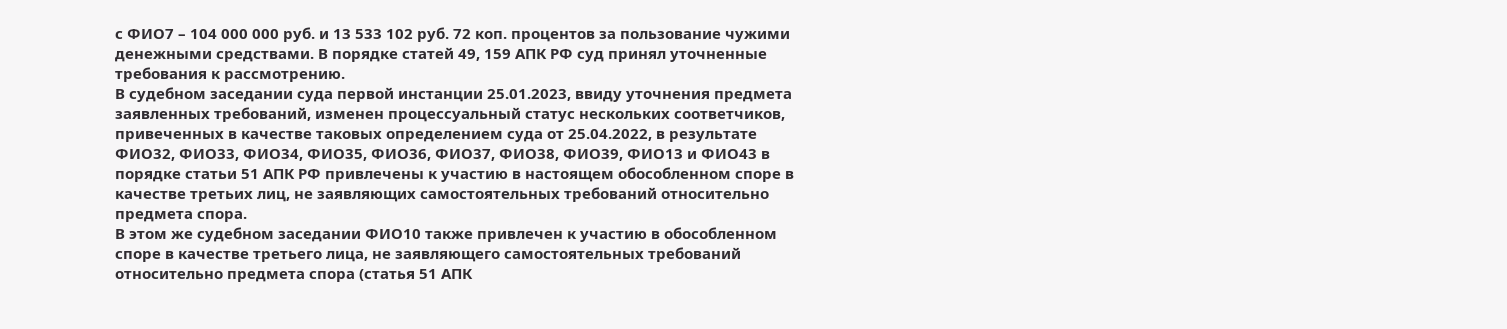с ФИО7 – 104 000 000 руб. и 13 533 102 руб. 72 коп. процентов за пользование чужими денежными средствами. В порядке статей 49, 159 АПК РФ суд принял уточненные требования к рассмотрению.
В судебном заседании суда первой инстанции 25.01.2023, ввиду уточнения предмета заявленных требований, изменен процессуальный статус нескольких соответчиков, привеченных в качестве таковых определением суда от 25.04.2022, в результате ФИО32, ФИО33, ФИО34, ФИО35, ФИО36, ФИО37, ФИО38, ФИО39, ФИО13 и ФИО43 в порядке статьи 51 АПК РФ привлечены к участию в настоящем обособленном споре в качестве третьих лиц, не заявляющих самостоятельных требований относительно предмета спора.
В этом же судебном заседании ФИО10 также привлечен к участию в обособленном споре в качестве третьего лица, не заявляющего самостоятельных требований относительно предмета спора (статья 51 АПК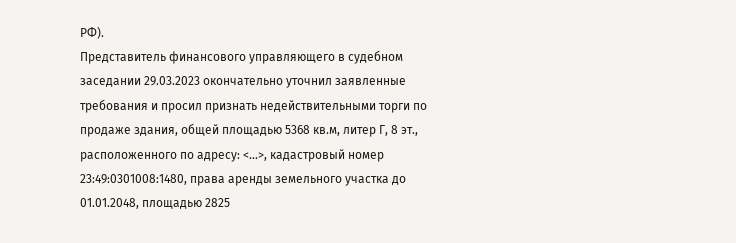РФ).
Представитель финансового управляющего в судебном заседании 29.03.2023 окончательно уточнил заявленные требования и просил признать недействительными торги по продаже здания, общей площадью 5368 кв.м, литер Г, 8 эт., расположенного по адресу: <...>, кадастровый номер 23:49:0301008:1480, права аренды земельного участка до 01.01.2048, площадью 2825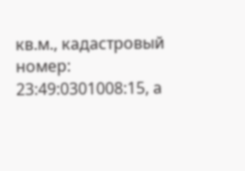кв.м., кадастровый номер: 23:49:0301008:15, а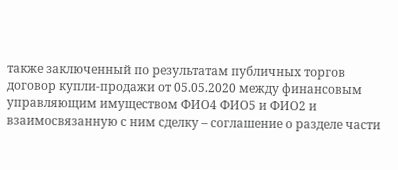также заключенный по результатам публичных торгов договор купли-продажи от 05.05.2020 между финансовым управляющим имуществом ФИО4 ФИО5 и ФИО2 и взаимосвязанную с ним сделку – соглашение о разделе части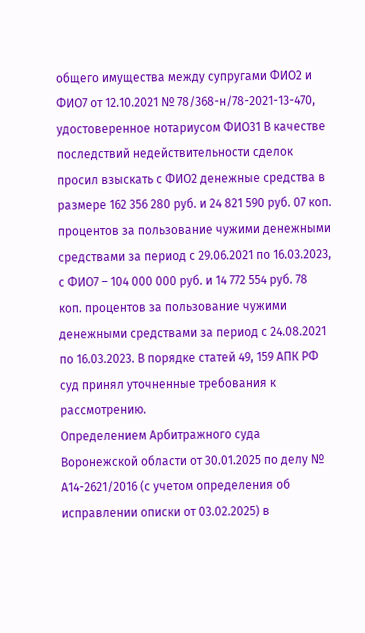общего имущества между супругами ФИО2 и ФИО7 от 12.10.2021 № 78/368-н/78-2021-13-470, удостоверенное нотариусом ФИО31 В качестве последствий недействительности сделок просил взыскать с ФИО2 денежные средства в размере 162 356 280 руб. и 24 821 590 руб. 07 коп. процентов за пользование чужими денежными средствами за период с 29.06.2021 по 16.03.2023, с ФИО7 – 104 000 000 руб. и 14 772 554 руб. 78 коп. процентов за пользование чужими денежными средствами за период с 24.08.2021 по 16.03.2023. В порядке статей 49, 159 АПК РФ суд принял уточненные требования к рассмотрению.
Определением Арбитражного суда Воронежской области от 30.01.2025 по делу № А14-2621/2016 (с учетом определения об исправлении описки от 03.02.2025) в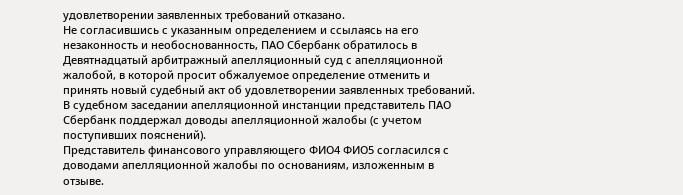удовлетворении заявленных требований отказано.
Не согласившись с указанным определением и ссылаясь на его незаконность и необоснованность, ПАО Сбербанк обратилось в Девятнадцатый арбитражный апелляционный суд с апелляционной жалобой, в которой просит обжалуемое определение отменить и принять новый судебный акт об удовлетворении заявленных требований.
В судебном заседании апелляционной инстанции представитель ПАО Сбербанк поддержал доводы апелляционной жалобы (с учетом поступивших пояснений).
Представитель финансового управляющего ФИО4 ФИО5 согласился с доводами апелляционной жалобы по основаниям, изложенным в отзыве.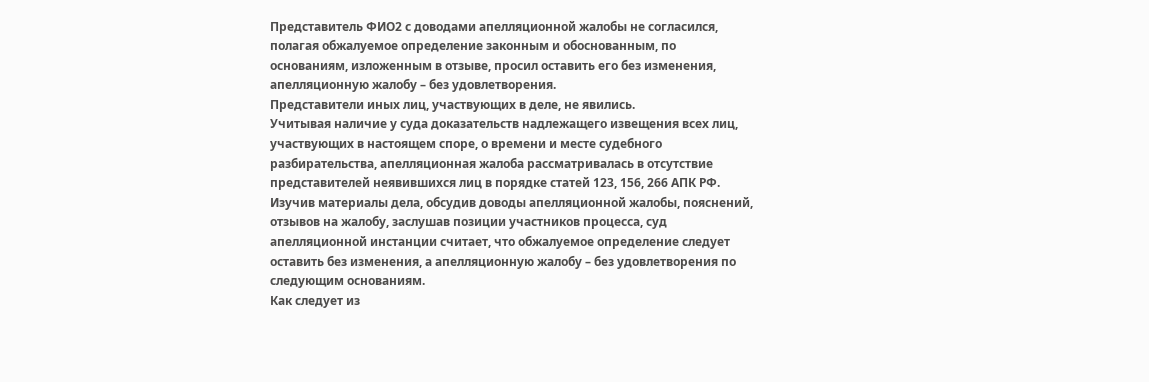Представитель ФИО2 с доводами апелляционной жалобы не согласился, полагая обжалуемое определение законным и обоснованным, по основаниям, изложенным в отзыве, просил оставить его без изменения, апелляционную жалобу – без удовлетворения.
Представители иных лиц, участвующих в деле, не явились.
Учитывая наличие у суда доказательств надлежащего извещения всех лиц, участвующих в настоящем споре, о времени и месте судебного разбирательства, апелляционная жалоба рассматривалась в отсутствие представителей неявившихся лиц в порядке статей 123, 156, 266 АПК РФ.
Изучив материалы дела, обсудив доводы апелляционной жалобы, пояснений, отзывов на жалобу, заслушав позиции участников процесса, суд
апелляционной инстанции считает, что обжалуемое определение следует оставить без изменения, а апелляционную жалобу – без удовлетворения по следующим основаниям.
Как следует из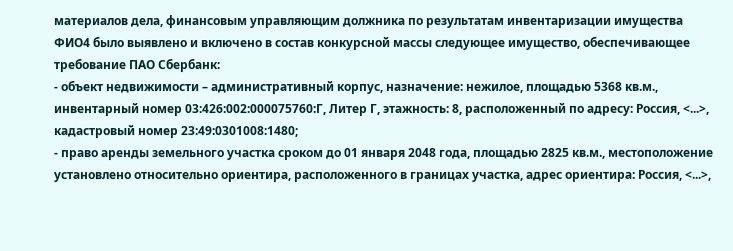материалов дела, финансовым управляющим должника по результатам инвентаризации имущества ФИО4 было выявлено и включено в состав конкурсной массы следующее имущество, обеспечивающее требование ПАО Сбербанк:
- объект недвижимости – административный корпус, назначение: нежилое, площадью 5368 кв.м., инвентарный номер 03:426:002:000075760:Г, Литер Г, этажность: 8, расположенный по адресу: Россия, <...>, кадастровый номер 23:49:0301008:1480;
- право аренды земельного участка сроком до 01 января 2048 года, площадью 2825 кв.м., местоположение установлено относительно ориентира, расположенного в границах участка, адрес ориентира: Россия, <...>,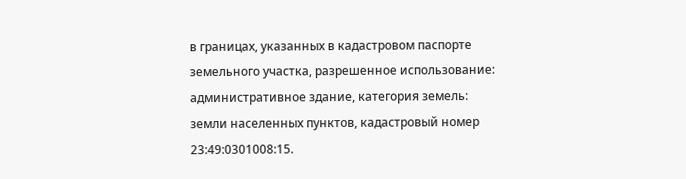в границах, указанных в кадастровом паспорте земельного участка, разрешенное использование: административное здание, категория земель: земли населенных пунктов, кадастровый номер 23:49:0301008:15.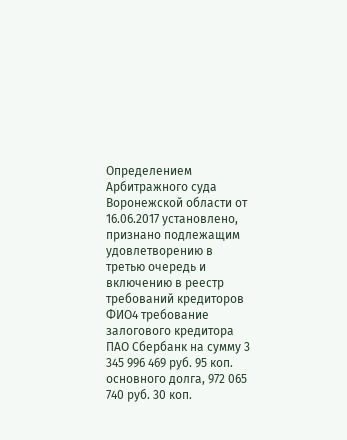Определением Арбитражного суда Воронежской области от 16.06.2017 установлено, признано подлежащим удовлетворению в третью очередь и включению в реестр требований кредиторов ФИО4 требование залогового кредитора ПАО Сбербанк на сумму 3 345 996 469 руб. 95 коп. основного долга, 972 065 740 руб. 30 коп.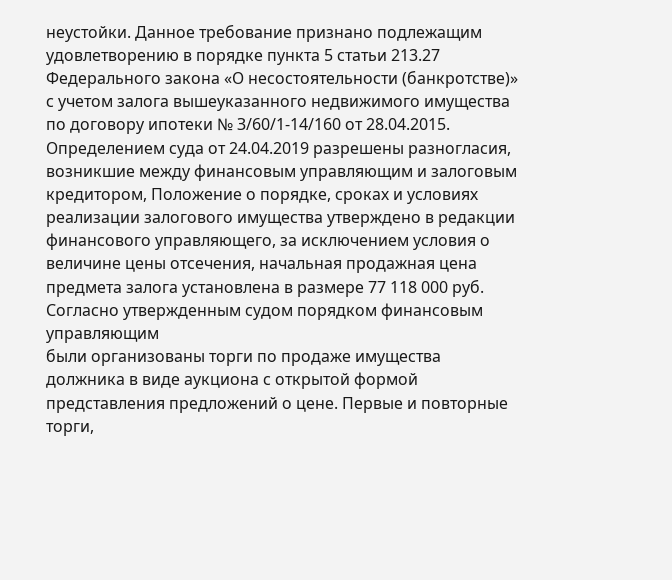неустойки. Данное требование признано подлежащим удовлетворению в порядке пункта 5 статьи 213.27 Федерального закона «О несостоятельности (банкротстве)» с учетом залога вышеуказанного недвижимого имущества по договору ипотеки № З/60/1-14/160 от 28.04.2015.
Определением суда от 24.04.2019 разрешены разногласия, возникшие между финансовым управляющим и залоговым кредитором, Положение о порядке, сроках и условиях реализации залогового имущества утверждено в редакции финансового управляющего, за исключением условия о величине цены отсечения, начальная продажная цена предмета залога установлена в размере 77 118 000 руб.
Согласно утвержденным судом порядком финансовым управляющим
были организованы торги по продаже имущества должника в виде аукциона с открытой формой представления предложений о цене. Первые и повторные торги,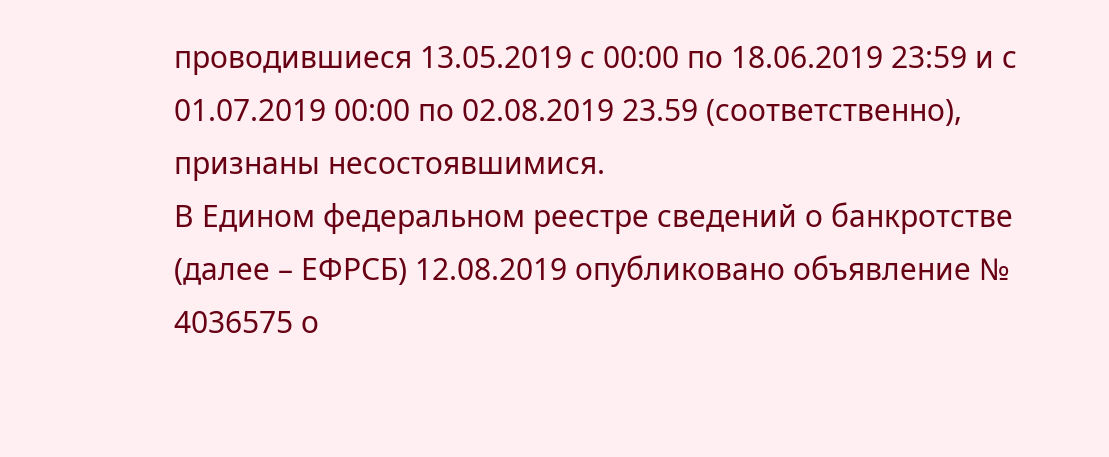проводившиеся 13.05.2019 с 00:00 по 18.06.2019 23:59 и с 01.07.2019 00:00 по 02.08.2019 23.59 (соответственно), признаны несостоявшимися.
В Едином федеральном реестре сведений о банкротстве (далее – ЕФРСБ) 12.08.2019 опубликовано объявление № 4036575 о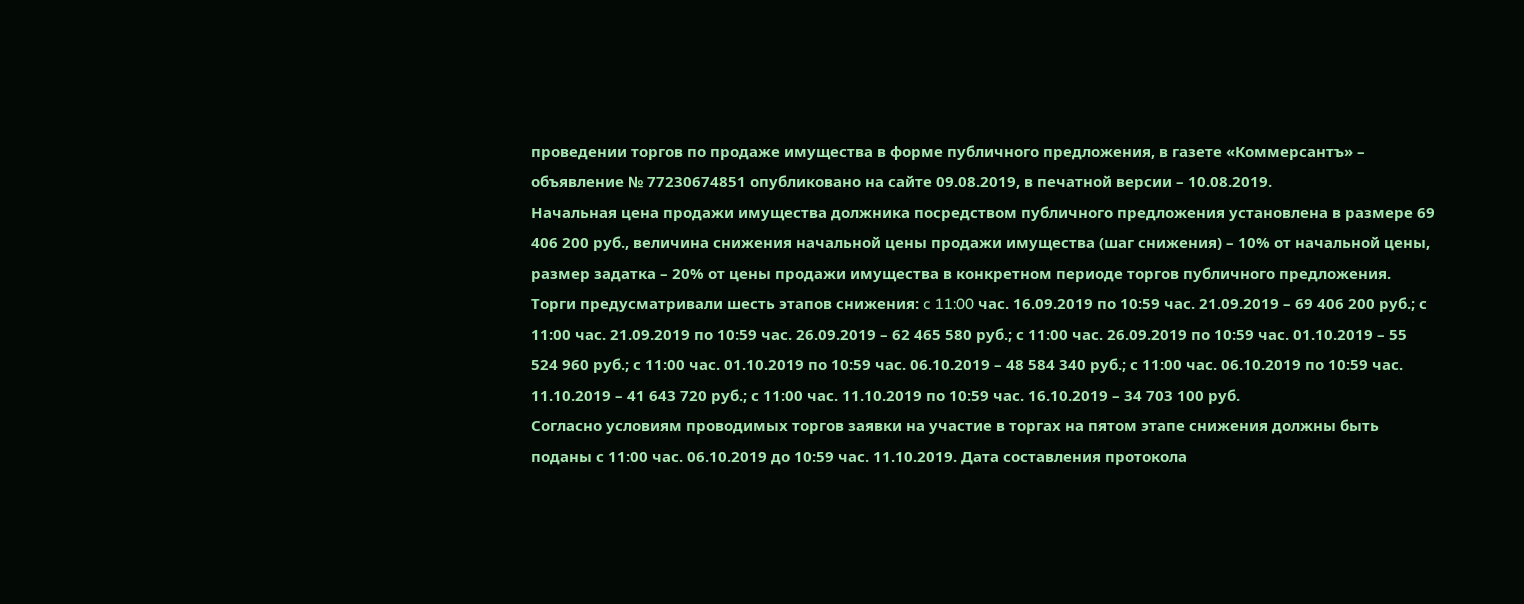проведении торгов по продаже имущества в форме публичного предложения, в газете «Коммерсантъ» – объявление № 77230674851 опубликовано на сайте 09.08.2019, в печатной версии – 10.08.2019.
Начальная цена продажи имущества должника посредством публичного предложения установлена в размере 69 406 200 руб., величина снижения начальной цены продажи имущества (шаг снижения) – 10% от начальной цены, размер задатка – 20% от цены продажи имущества в конкретном периоде торгов публичного предложения. Торги предусматривали шесть этапов снижения: c 11:00 час. 16.09.2019 по 10:59 час. 21.09.2019 – 69 406 200 руб.; с 11:00 час. 21.09.2019 по 10:59 час. 26.09.2019 – 62 465 580 руб.; с 11:00 час. 26.09.2019 по 10:59 час. 01.10.2019 – 55 524 960 руб.; с 11:00 час. 01.10.2019 по 10:59 час. 06.10.2019 – 48 584 340 руб.; с 11:00 час. 06.10.2019 по 10:59 час. 11.10.2019 – 41 643 720 руб.; с 11:00 час. 11.10.2019 по 10:59 час. 16.10.2019 – 34 703 100 руб.
Согласно условиям проводимых торгов заявки на участие в торгах на пятом этапе снижения должны быть поданы с 11:00 час. 06.10.2019 до 10:59 час. 11.10.2019. Дата составления протокола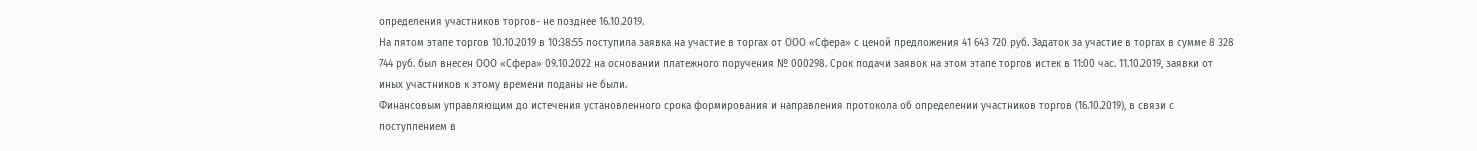определения участников торгов- не позднее 16.10.2019.
На пятом этапе торгов 10.10.2019 в 10:38:55 поступила заявка на участие в торгах от ООО «Сфера» с ценой предложения 41 643 720 руб. Задаток за участие в торгах в сумме 8 328 744 руб. был внесен ООО «Сфера» 09.10.2022 на основании платежного поручения № 000298. Срок подачи заявок на этом этапе торгов истек в 11:00 час. 11.10.2019, заявки от иных участников к этому времени поданы не были.
Финансовым управляющим до истечения установленного срока формирования и направления протокола об определении участников торгов (16.10.2019), в связи с поступлением в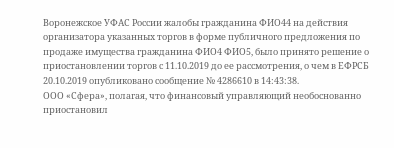Воронежское УФАС России жалобы гражданина ФИО44 на действия организатора указанных торгов в форме публичного предложения по продаже имущества гражданина ФИО4 ФИО5, было принято решение о приостановлении торгов с 11.10.2019 до ее рассмотрения, о чем в ЕФРСБ 20.10.2019 опубликовано сообщение № 4286610 в 14:43:38.
ООО «Сфера», полагая, что финансовый управляющий необоснованно приостановил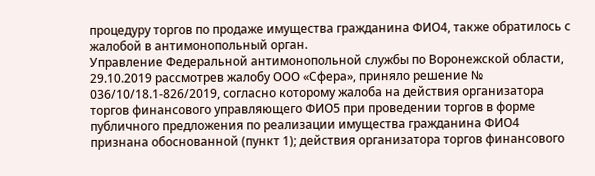процедуру торгов по продаже имущества гражданина ФИО4, также обратилось с жалобой в антимонопольный орган.
Управление Федеральной антимонопольной службы по Воронежской области, 29.10.2019 рассмотрев жалобу ООО «Сфера», приняло решение № 036/10/18.1-826/2019, согласно которому жалоба на действия организатора торгов финансового управляющего ФИО5 при проведении торгов в форме публичного предложения по реализации имущества гражданина ФИО4 признана обоснованной (пункт 1); действия организатора торгов финансового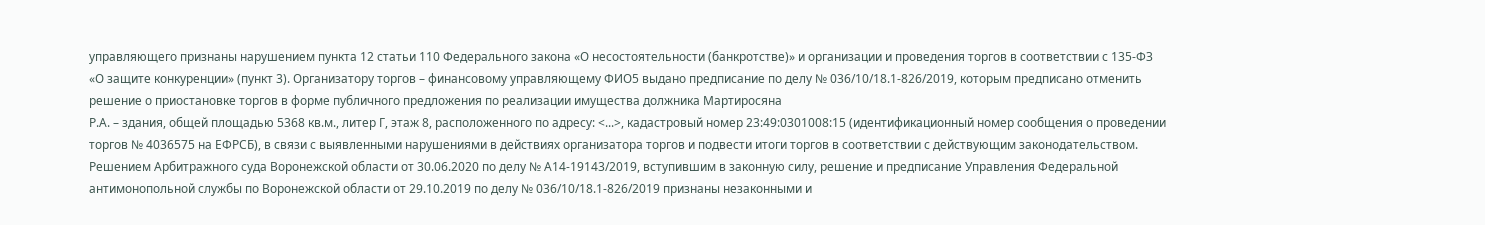управляющего признаны нарушением пункта 12 статьи 110 Федерального закона «О несостоятельности (банкротстве)» и организации и проведения торгов в соответствии с 135-ФЗ «О защите конкуренции» (пункт 3). Организатору торгов – финансовому управляющему ФИО5 выдано предписание по делу № 036/10/18.1-826/2019, которым предписано отменить решение о приостановке торгов в форме публичного предложения по реализации имущества должника Мартиросяна
Р.А. – здания, общей площадью 5368 кв.м., литер Г, этаж 8, расположенного по адресу: <...>, кадастровый номер 23:49:0301008:15 (идентификационный номер сообщения о проведении торгов № 4036575 на ЕФРСБ), в связи с выявленными нарушениями в действиях организатора торгов и подвести итоги торгов в соответствии с действующим законодательством.
Решением Арбитражного суда Воронежской области от 30.06.2020 по делу № А14-19143/2019, вступившим в законную силу, решение и предписание Управления Федеральной антимонопольной службы по Воронежской области от 29.10.2019 по делу № 036/10/18.1-826/2019 признаны незаконными и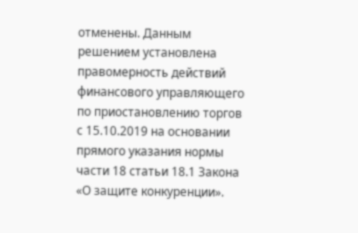отменены. Данным решением установлена правомерность действий финансового управляющего по приостановлению торгов с 15.10.2019 на основании прямого указания нормы части 18 статьи 18.1 Закона «О защите конкуренции».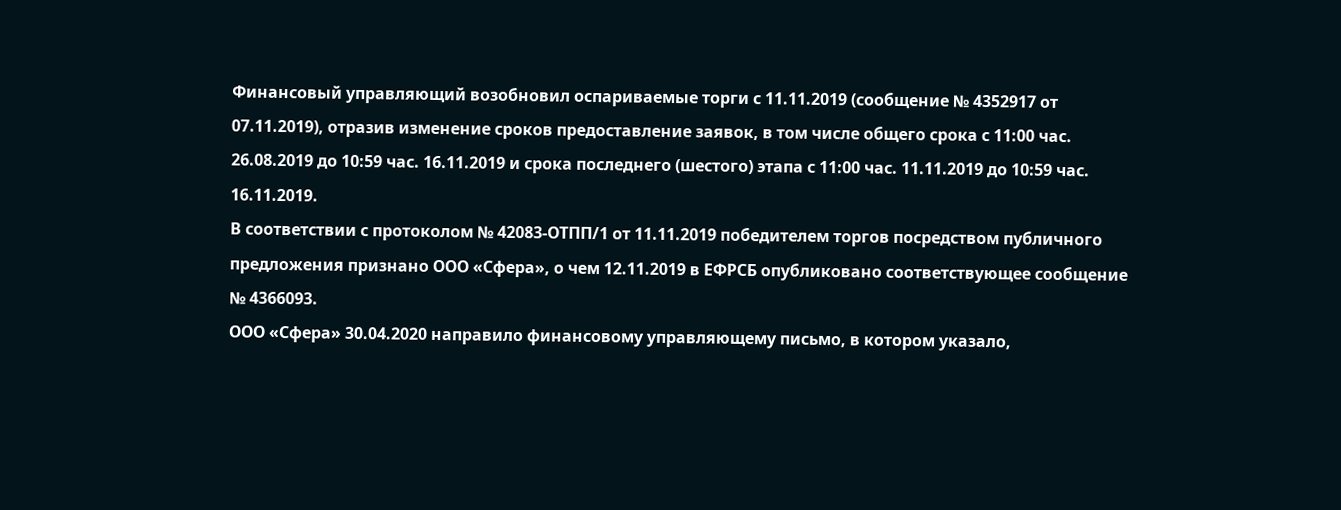Финансовый управляющий возобновил оспариваемые торги с 11.11.2019 (сообщение № 4352917 от 07.11.2019), отразив изменение сроков предоставление заявок, в том числе общего срока с 11:00 час. 26.08.2019 до 10:59 час. 16.11.2019 и срока последнего (шестого) этапа с 11:00 час. 11.11.2019 до 10:59 час. 16.11.2019.
В соответствии с протоколом № 42083-ОТПП/1 от 11.11.2019 победителем торгов посредством публичного предложения признано ООО «Сфера», о чем 12.11.2019 в ЕФРСБ опубликовано соответствующее сообщение № 4366093.
ООО «Сфера» 30.04.2020 направило финансовому управляющему письмо, в котором указало,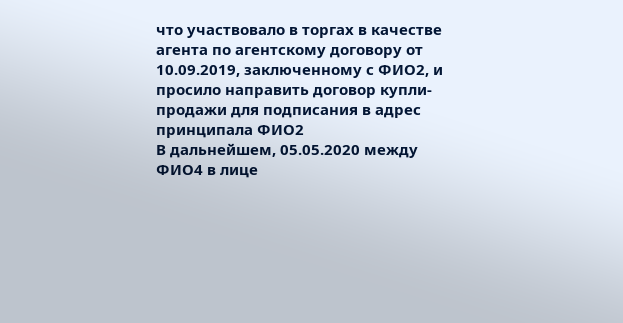что участвовало в торгах в качестве агента по агентскому договору от 10.09.2019, заключенному с ФИО2, и
просило направить договор купли-продажи для подписания в адрес принципала ФИО2
В дальнейшем, 05.05.2020 между ФИО4 в лице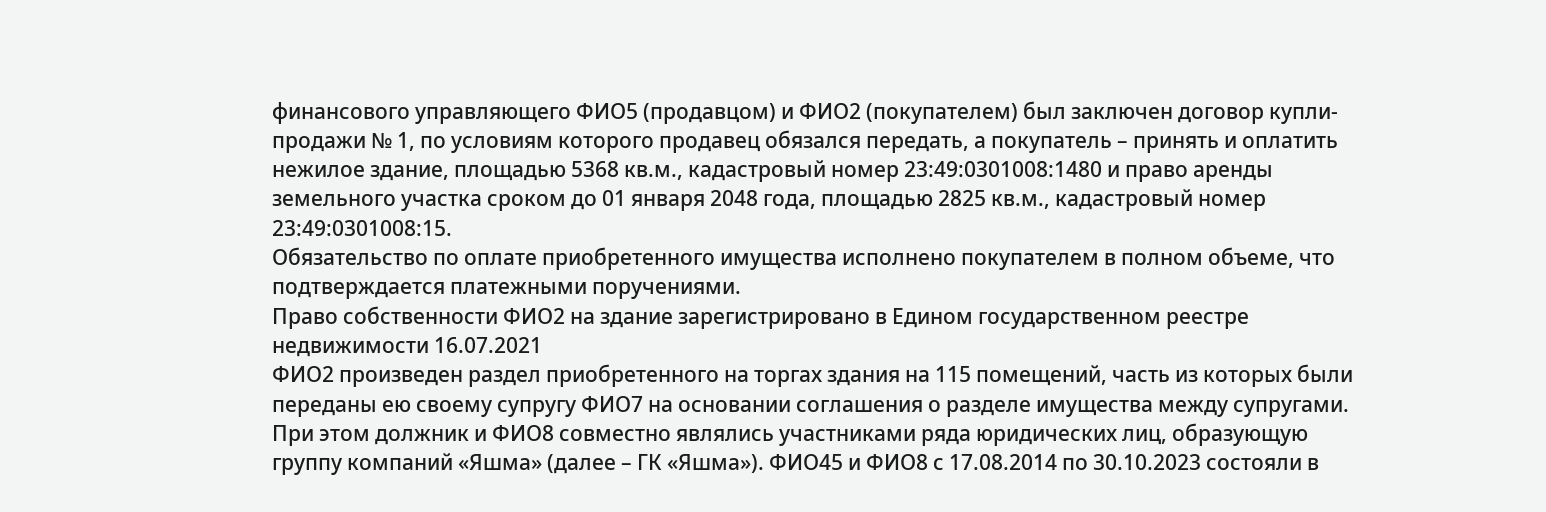финансового управляющего ФИО5 (продавцом) и ФИО2 (покупателем) был заключен договор купли-продажи № 1, по условиям которого продавец обязался передать, а покупатель – принять и оплатить нежилое здание, площадью 5368 кв.м., кадастровый номер 23:49:0301008:1480 и право аренды земельного участка сроком до 01 января 2048 года, площадью 2825 кв.м., кадастровый номер 23:49:0301008:15.
Обязательство по оплате приобретенного имущества исполнено покупателем в полном объеме, что подтверждается платежными поручениями.
Право собственности ФИО2 на здание зарегистрировано в Едином государственном реестре недвижимости 16.07.2021
ФИО2 произведен раздел приобретенного на торгах здания на 115 помещений, часть из которых были переданы ею своему супругу ФИО7 на основании соглашения о разделе имущества между супругами.
При этом должник и ФИО8 совместно являлись участниками ряда юридических лиц, образующую группу компаний «Яшма» (далее – ГК «Яшма»). ФИО45 и ФИО8 с 17.08.2014 по 30.10.2023 состояли в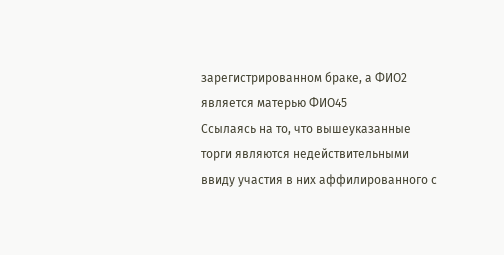зарегистрированном браке, а ФИО2 является матерью ФИО45
Ссылаясь на то, что вышеуказанные торги являются недействительными ввиду участия в них аффилированного с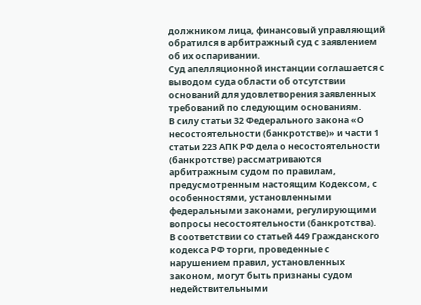должником лица, финансовый управляющий обратился в арбитражный суд с заявлением об их оспаривании.
Суд апелляционной инстанции соглашается с выводом суда области об отсутствии оснований для удовлетворения заявленных требований по следующим основаниям.
В силу статьи 32 Федерального закона «О несостоятельности (банкротстве)» и части 1 статьи 223 АПК РФ дела о несостоятельности (банкротстве) рассматриваются арбитражным судом по правилам, предусмотренным настоящим Кодексом, с особенностями, установленными федеральными законами, регулирующими вопросы несостоятельности (банкротства).
В соответствии со статьей 449 Гражданского кодекса РФ торги, проведенные с нарушением правил, установленных законом, могут быть признаны судом недействительными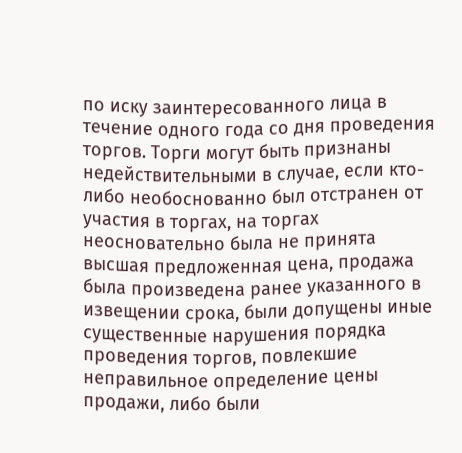по иску заинтересованного лица в течение одного года со дня проведения торгов. Торги могут быть признаны недействительными в случае, если кто-либо необоснованно был отстранен от участия в торгах, на торгах неосновательно была не принята высшая предложенная цена, продажа была произведена ранее указанного в извещении срока, были допущены иные существенные нарушения порядка проведения торгов, повлекшие неправильное определение цены продажи, либо были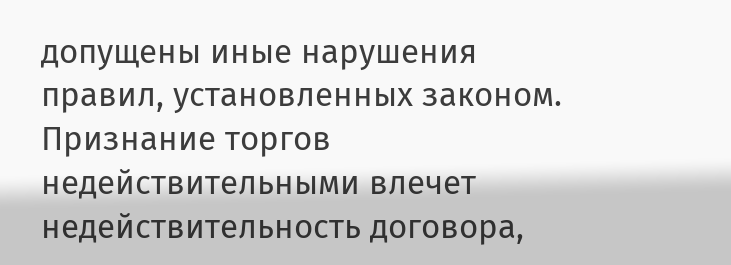допущены иные нарушения правил, установленных законом. Признание торгов недействительными влечет недействительность договора,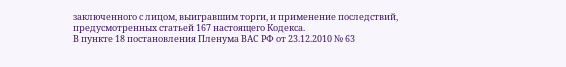заключенного с лицом, выигравшим торги, и применение последствий, предусмотренных статьей 167 настоящего Кодекса.
В пункте 18 постановления Пленума ВАС РФ от 23.12.2010 № 63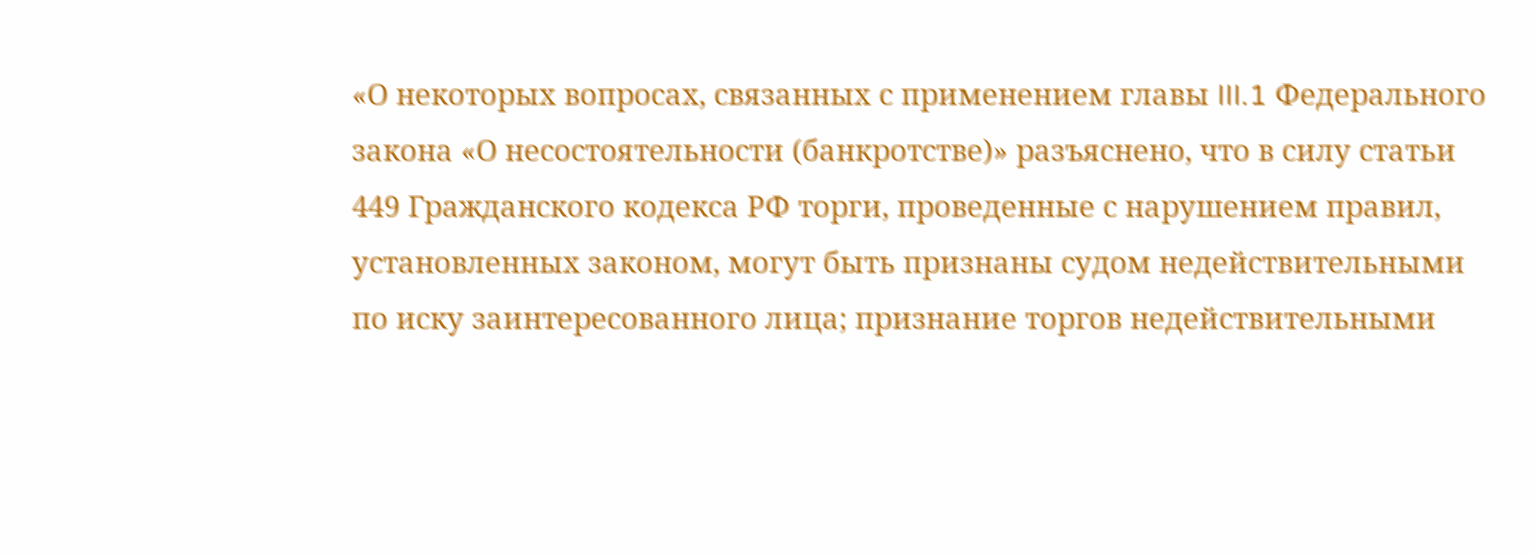«О некоторых вопросах, связанных с применением главы III.1 Федерального закона «О несостоятельности (банкротстве)» разъяснено, что в силу статьи 449 Гражданского кодекса РФ торги, проведенные с нарушением правил, установленных законом, могут быть признаны судом недействительными по иску заинтересованного лица; признание торгов недействительными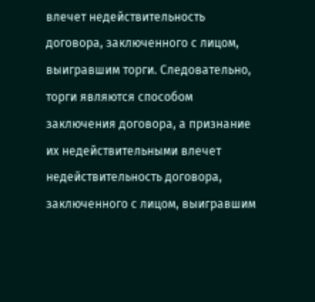влечет недействительность договора, заключенного с лицом, выигравшим торги. Следовательно, торги являются способом заключения договора, а признание их недействительными влечет недействительность договора, заключенного с лицом, выигравшим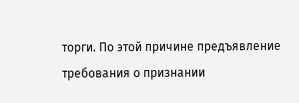торги. По этой причине предъявление требования о признании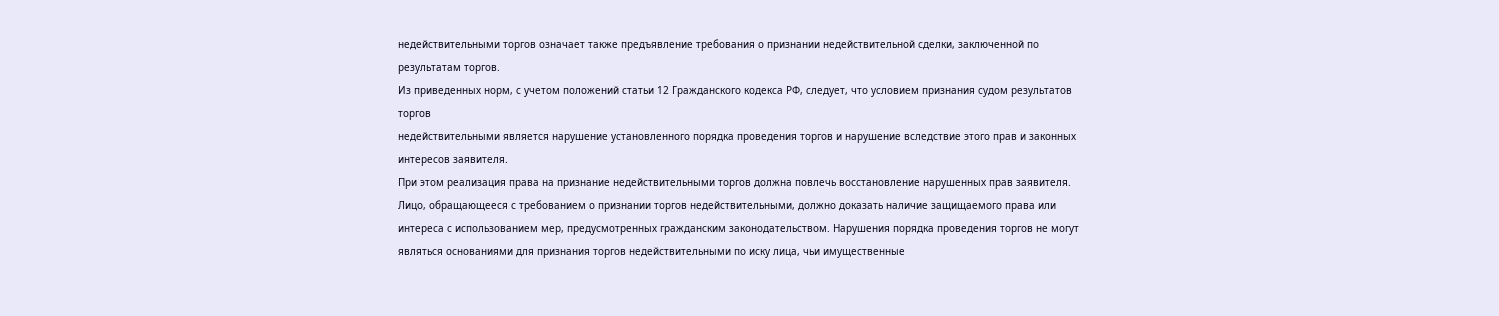недействительными торгов означает также предъявление требования о признании недействительной сделки, заключенной по результатам торгов.
Из приведенных норм, с учетом положений статьи 12 Гражданского кодекса РФ, следует, что условием признания судом результатов торгов
недействительными является нарушение установленного порядка проведения торгов и нарушение вследствие этого прав и законных интересов заявителя.
При этом реализация права на признание недействительными торгов должна повлечь восстановление нарушенных прав заявителя. Лицо, обращающееся с требованием о признании торгов недействительными, должно доказать наличие защищаемого права или интереса с использованием мер, предусмотренных гражданским законодательством. Нарушения порядка проведения торгов не могут являться основаниями для признания торгов недействительными по иску лица, чьи имущественные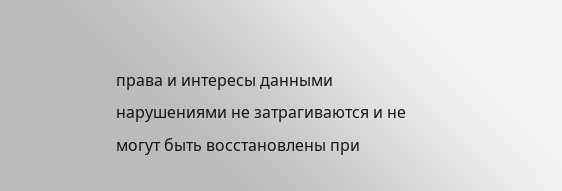права и интересы данными нарушениями не затрагиваются и не могут быть восстановлены при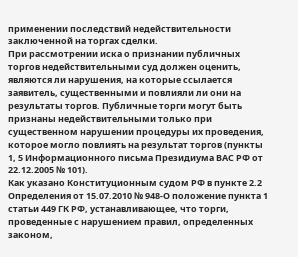применении последствий недействительности заключенной на торгах сделки.
При рассмотрении иска о признании публичных торгов недействительными суд должен оценить, являются ли нарушения, на которые ссылается заявитель, существенными и повлияли ли они на результаты торгов. Публичные торги могут быть признаны недействительными только при существенном нарушении процедуры их проведения, которое могло повлиять на результат торгов (пункты 1, 5 Информационного письма Президиума ВАС РФ от 22.12.2005 № 101).
Как указано Конституционным судом РФ в пункте 2.2 Определения от 15.07.2010 № 948-О положение пункта 1 статьи 449 ГК РФ, устанавливающее, что торги, проведенные с нарушением правил, определенных законом,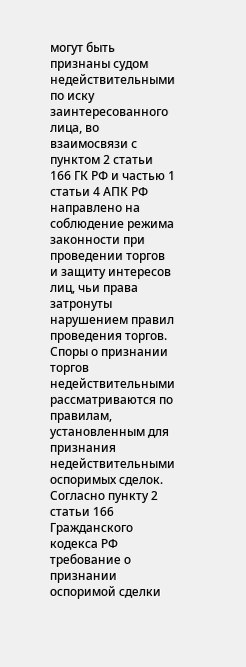могут быть признаны судом недействительными по иску заинтересованного лица, во взаимосвязи с пунктом 2 статьи 166 ГК РФ и частью 1 статьи 4 АПК РФ направлено на соблюдение режима законности при проведении торгов и защиту интересов лиц, чьи права затронуты нарушением правил проведения торгов.
Споры о признании торгов недействительными рассматриваются по правилам, установленным для признания недействительными оспоримых сделок.
Согласно пункту 2 статьи 166 Гражданского кодекса РФ требование о признании оспоримой сделки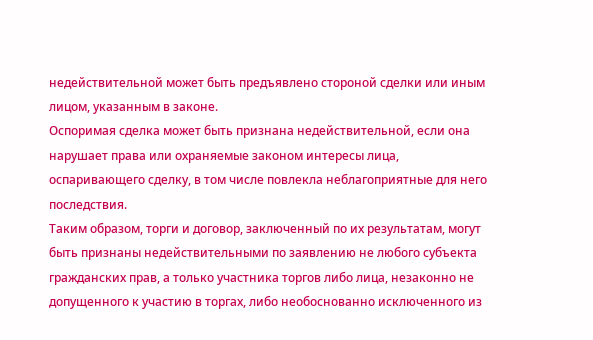недействительной может быть предъявлено стороной сделки или иным лицом, указанным в законе.
Оспоримая сделка может быть признана недействительной, если она нарушает права или охраняемые законом интересы лица, оспаривающего сделку, в том числе повлекла неблагоприятные для него последствия.
Таким образом, торги и договор, заключенный по их результатам, могут быть признаны недействительными по заявлению не любого субъекта гражданских прав, а только участника торгов либо лица, незаконно не допущенного к участию в торгах, либо необоснованно исключенного из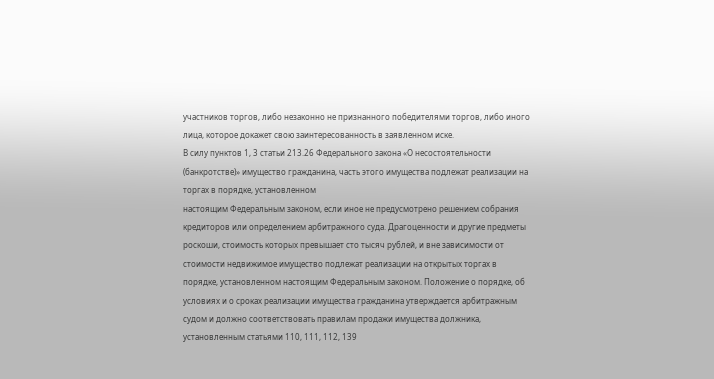участников торгов, либо незаконно не признанного победителями торгов, либо иного лица, которое докажет свою заинтересованность в заявленном иске.
В силу пунктов 1, 3 статьи 213.26 Федерального закона «О несостоятельности (банкротстве)» имущество гражданина, часть этого имущества подлежат реализации на торгах в порядке, установленном
настоящим Федеральным законом, если иное не предусмотрено решением собрания кредиторов или определением арбитражного суда. Драгоценности и другие предметы роскоши, стоимость которых превышает сто тысяч рублей, и вне зависимости от стоимости недвижимое имущество подлежат реализации на открытых торгах в порядке, установленном настоящим Федеральным законом. Положение о порядке, об условиях и о сроках реализации имущества гражданина утверждается арбитражным судом и должно соответствовать правилам продажи имущества должника, установленным статьями 110, 111, 112, 139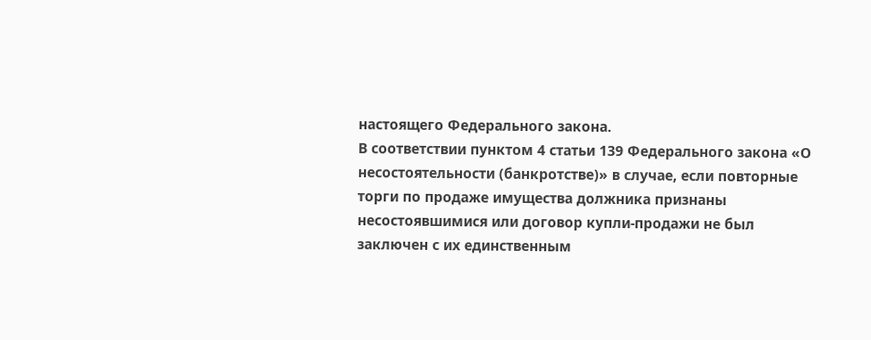настоящего Федерального закона.
В соответствии пунктом 4 статьи 139 Федерального закона «О несостоятельности (банкротстве)» в случае, если повторные торги по продаже имущества должника признаны несостоявшимися или договор купли-продажи не был заключен с их единственным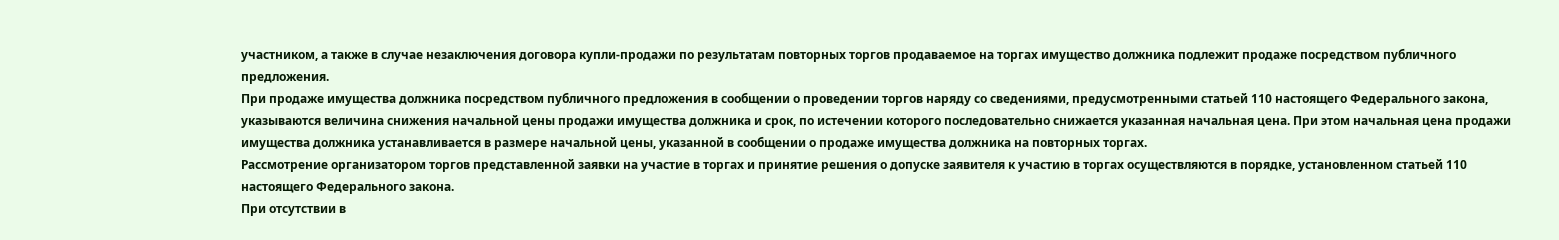участником, а также в случае незаключения договора купли-продажи по результатам повторных торгов продаваемое на торгах имущество должника подлежит продаже посредством публичного предложения.
При продаже имущества должника посредством публичного предложения в сообщении о проведении торгов наряду со сведениями, предусмотренными статьей 110 настоящего Федерального закона, указываются величина снижения начальной цены продажи имущества должника и срок, по истечении которого последовательно снижается указанная начальная цена. При этом начальная цена продажи имущества должника устанавливается в размере начальной цены, указанной в сообщении о продаже имущества должника на повторных торгах.
Рассмотрение организатором торгов представленной заявки на участие в торгах и принятие решения о допуске заявителя к участию в торгах осуществляются в порядке, установленном статьей 110 настоящего Федерального закона.
При отсутствии в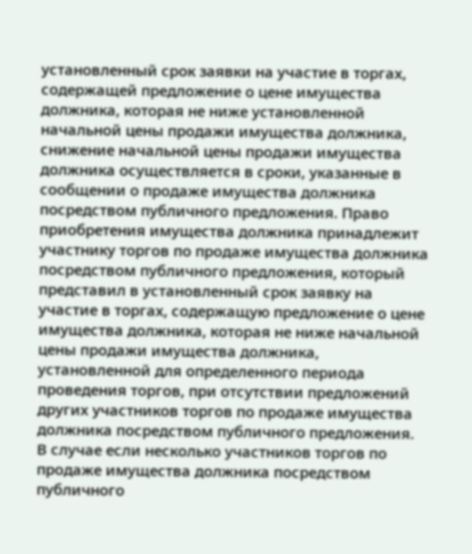установленный срок заявки на участие в торгах, содержащей предложение о цене имущества должника, которая не ниже установленной начальной цены продажи имущества должника, снижение начальной цены продажи имущества должника осуществляется в сроки, указанные в сообщении о продаже имущества должника посредством публичного предложения. Право приобретения имущества должника принадлежит участнику торгов по продаже имущества должника посредством публичного предложения, который представил в установленный срок заявку на участие в торгах, содержащую предложение о цене имущества должника, которая не ниже начальной цены продажи имущества должника, установленной для определенного периода проведения торгов, при отсутствии предложений других участников торгов по продаже имущества должника посредством публичного предложения. В случае если несколько участников торгов по продаже имущества должника посредством публичного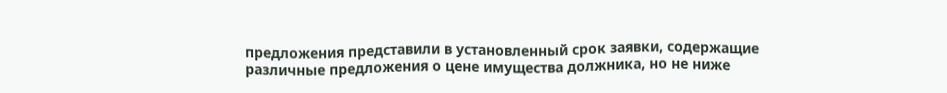предложения представили в установленный срок заявки, содержащие различные предложения о цене имущества должника, но не ниже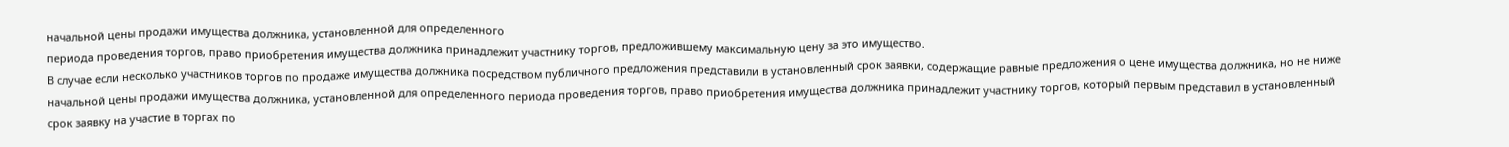начальной цены продажи имущества должника, установленной для определенного
периода проведения торгов, право приобретения имущества должника принадлежит участнику торгов, предложившему максимальную цену за это имущество.
В случае если несколько участников торгов по продаже имущества должника посредством публичного предложения представили в установленный срок заявки, содержащие равные предложения о цене имущества должника, но не ниже начальной цены продажи имущества должника, установленной для определенного периода проведения торгов, право приобретения имущества должника принадлежит участнику торгов, который первым представил в установленный срок заявку на участие в торгах по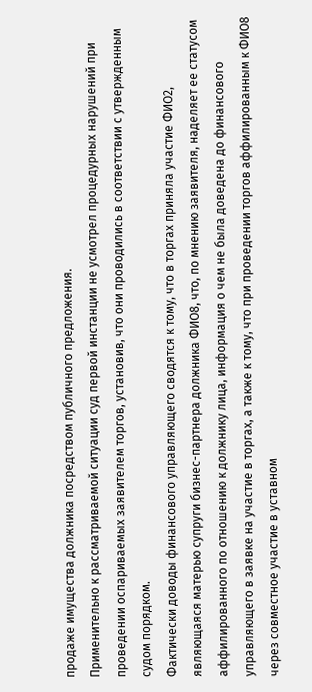продаже имущества должника посредством публичного предложения.
Применительно к рассматриваемой ситуации суд первой инстанции не усмотрел процедурных нарушений при проведении оспариваемых заявителем торгов, установив, что они проводились в соответствии с утвержденным судом порядком.
Фактически доводы финансового управляющего сводятся к тому, что в торгах приняла участие ФИО2, являющаяся матерью супруги бизнес-партнера должника ФИО8, что, по мнению заявителя, наделяет ее статусом аффилированного по отношению к должнику лица, информация о чем не была доведена до финансового управляющего в заявке на участие в торгах, а также к тому, что при проведении торгов аффилированным к ФИО8 через совместное участие в уставном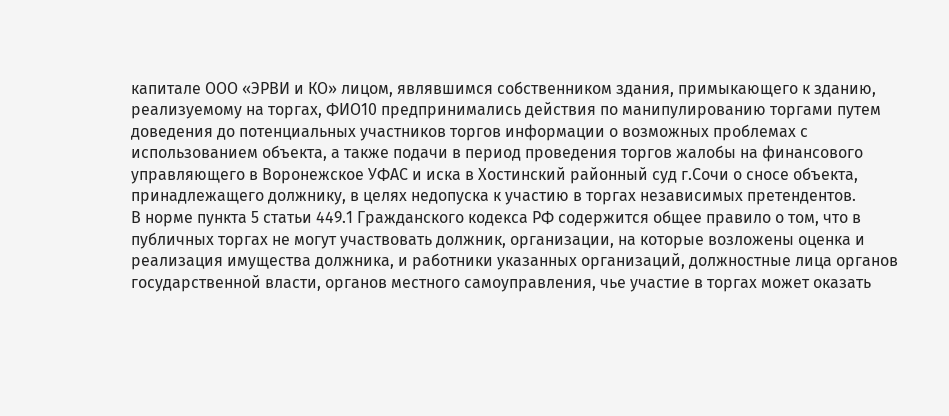капитале ООО «ЭРВИ и КО» лицом, являвшимся собственником здания, примыкающего к зданию, реализуемому на торгах, ФИО10 предпринимались действия по манипулированию торгами путем доведения до потенциальных участников торгов информации о возможных проблемах с использованием объекта, а также подачи в период проведения торгов жалобы на финансового управляющего в Воронежское УФАС и иска в Хостинский районный суд г.Сочи о сносе объекта, принадлежащего должнику, в целях недопуска к участию в торгах независимых претендентов.
В норме пункта 5 статьи 449.1 Гражданского кодекса РФ содержится общее правило о том, что в публичных торгах не могут участвовать должник, организации, на которые возложены оценка и реализация имущества должника, и работники указанных организаций, должностные лица органов государственной власти, органов местного самоуправления, чье участие в торгах может оказать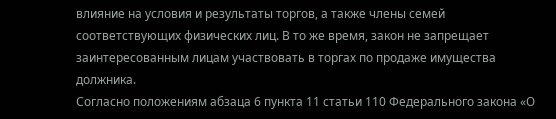влияние на условия и результаты торгов, а также члены семей соответствующих физических лиц. В то же время, закон не запрещает заинтересованным лицам участвовать в торгах по продаже имущества должника.
Согласно положениям абзаца 6 пункта 11 статьи 110 Федерального закона «О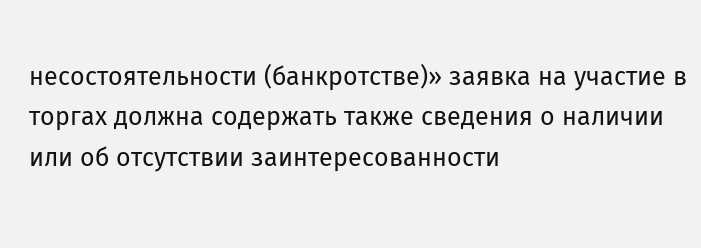несостоятельности (банкротстве)» заявка на участие в торгах должна содержать также сведения о наличии или об отсутствии заинтересованности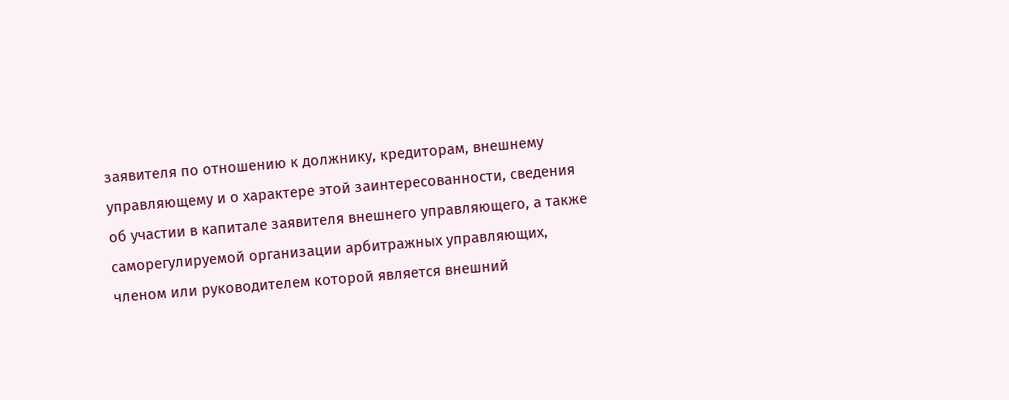заявителя по отношению к должнику, кредиторам, внешнему управляющему и о характере этой заинтересованности, сведения
об участии в капитале заявителя внешнего управляющего, а также саморегулируемой организации арбитражных управляющих, членом или руководителем которой является внешний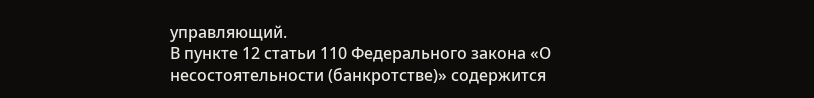управляющий.
В пункте 12 статьи 110 Федерального закона «О несостоятельности (банкротстве)» содержится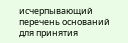исчерпывающий перечень оснований для принятия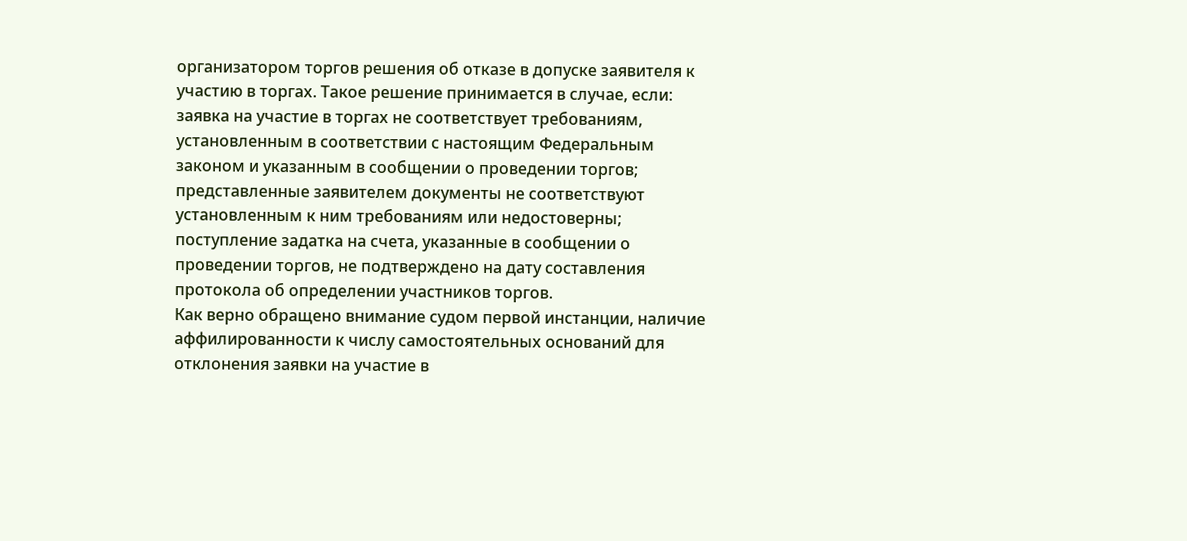организатором торгов решения об отказе в допуске заявителя к участию в торгах. Такое решение принимается в случае, если:
заявка на участие в торгах не соответствует требованиям, установленным в соответствии с настоящим Федеральным законом и указанным в сообщении о проведении торгов;
представленные заявителем документы не соответствуют установленным к ним требованиям или недостоверны;
поступление задатка на счета, указанные в сообщении о проведении торгов, не подтверждено на дату составления протокола об определении участников торгов.
Как верно обращено внимание судом первой инстанции, наличие аффилированности к числу самостоятельных оснований для отклонения заявки на участие в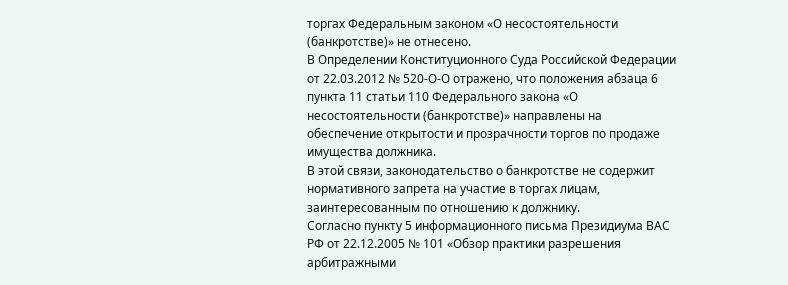торгах Федеральным законом «О несостоятельности (банкротстве)» не отнесено.
В Определении Конституционного Суда Российской Федерации от 22.03.2012 № 520-О-О отражено, что положения абзаца 6 пункта 11 статьи 110 Федерального закона «О несостоятельности (банкротстве)» направлены на обеспечение открытости и прозрачности торгов по продаже имущества должника.
В этой связи, законодательство о банкротстве не содержит нормативного запрета на участие в торгах лицам, заинтересованным по отношению к должнику.
Согласно пункту 5 информационного письма Президиума ВАС РФ от 22.12.2005 № 101 «Обзор практики разрешения арбитражными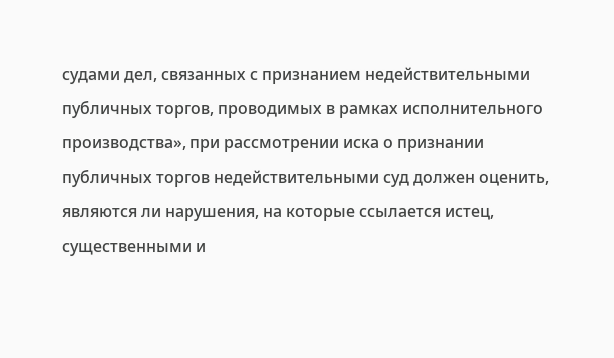судами дел, связанных с признанием недействительными публичных торгов, проводимых в рамках исполнительного производства», при рассмотрении иска о признании публичных торгов недействительными суд должен оценить, являются ли нарушения, на которые ссылается истец, существенными и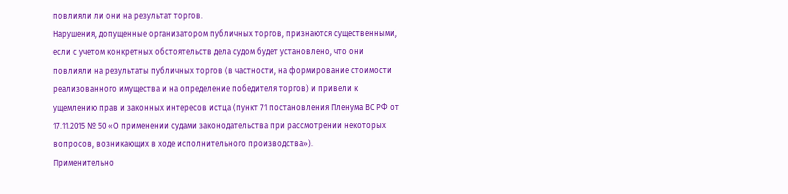повлияли ли они на результат торгов.
Нарушения, допущенные организатором публичных торгов, признаются существенными, если с учетом конкретных обстоятельств дела судом будет установлено, что они повлияли на результаты публичных торгов (в частности, на формирование стоимости реализованного имущества и на определение победителя торгов) и привели к ущемлению прав и законных интересов истца (пункт 71 постановления Пленума ВС РФ от 17.11.2015 № 50 «О применении судами законодательства при рассмотрении некоторых вопросов, возникающих в ходе исполнительного производства»).
Применительно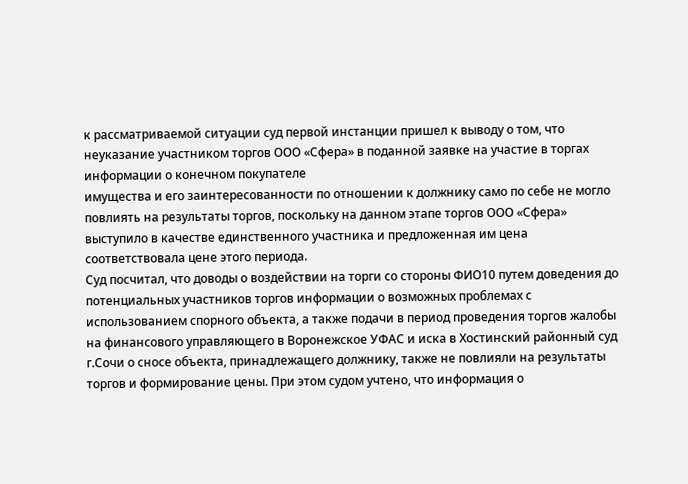к рассматриваемой ситуации суд первой инстанции пришел к выводу о том, что неуказание участником торгов ООО «Сфера» в поданной заявке на участие в торгах информации о конечном покупателе
имущества и его заинтересованности по отношении к должнику само по себе не могло повлиять на результаты торгов, поскольку на данном этапе торгов ООО «Сфера» выступило в качестве единственного участника и предложенная им цена соответствовала цене этого периода.
Суд посчитал, что доводы о воздействии на торги со стороны ФИО10 путем доведения до потенциальных участников торгов информации о возможных проблемах с использованием спорного объекта, а также подачи в период проведения торгов жалобы на финансового управляющего в Воронежское УФАС и иска в Хостинский районный суд г.Сочи о сносе объекта, принадлежащего должнику, также не повлияли на результаты торгов и формирование цены. При этом судом учтено, что информация о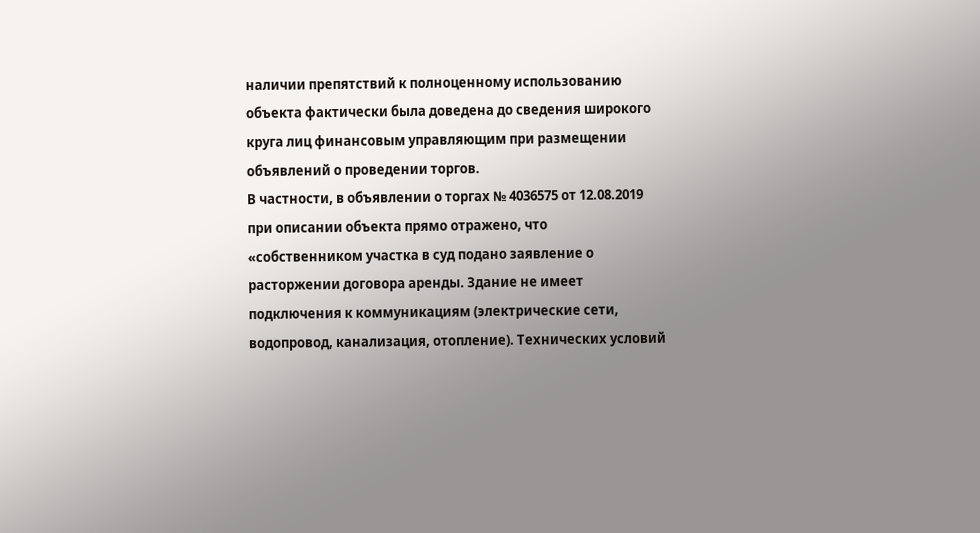наличии препятствий к полноценному использованию объекта фактически была доведена до сведения широкого круга лиц финансовым управляющим при размещении объявлений о проведении торгов.
В частности, в объявлении о торгах № 4036575 от 12.08.2019 при описании объекта прямо отражено, что «собственником участка в суд подано заявление о расторжении договора аренды. Здание не имеет подключения к коммуникациям (электрические сети, водопровод, канализация, отопление). Технических условий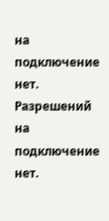на подключение нет. Разрешений на подключение нет.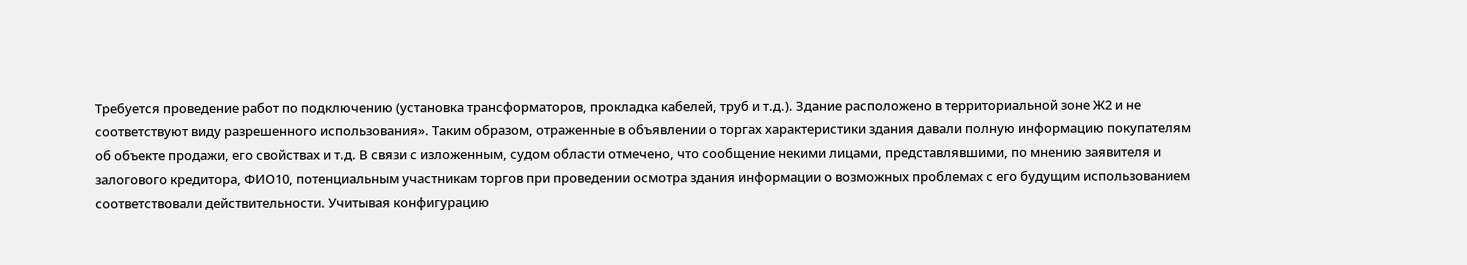Требуется проведение работ по подключению (установка трансформаторов, прокладка кабелей, труб и т.д.). Здание расположено в территориальной зоне Ж2 и не соответствуют виду разрешенного использования». Таким образом, отраженные в объявлении о торгах характеристики здания давали полную информацию покупателям об объекте продажи, его свойствах и т.д. В связи с изложенным, судом области отмечено, что сообщение некими лицами, представлявшими, по мнению заявителя и залогового кредитора, ФИО10, потенциальным участникам торгов при проведении осмотра здания информации о возможных проблемах с его будущим использованием соответствовали действительности. Учитывая конфигурацию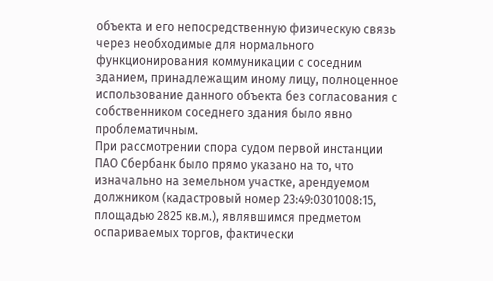объекта и его непосредственную физическую связь через необходимые для нормального функционирования коммуникации с соседним зданием, принадлежащим иному лицу, полноценное использование данного объекта без согласования с собственником соседнего здания было явно проблематичным.
При рассмотрении спора судом первой инстанции ПАО Сбербанк было прямо указано на то, что изначально на земельном участке, арендуемом должником (кадастровый номер 23:49:0301008:15, площадью 2825 кв.м.), являвшимся предметом оспариваемых торгов, фактически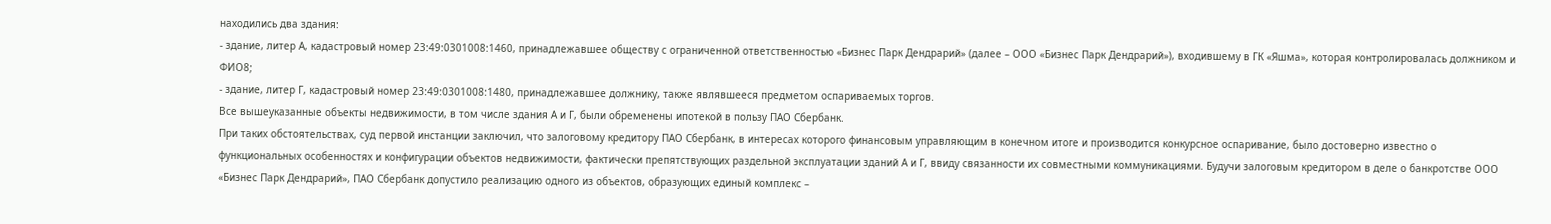находились два здания:
- здание, литер А, кадастровый номер 23:49:0301008:1460, принадлежавшее обществу с ограниченной ответственностью «Бизнес Парк Дендрарий» (далее – ООО «Бизнес Парк Дендрарий»), входившему в ГК «Яшма», которая контролировалась должником и ФИО8;
- здание, литер Г, кадастровый номер 23:49:0301008:1480, принадлежавшее должнику, также являвшееся предметом оспариваемых торгов.
Все вышеуказанные объекты недвижимости, в том числе здания А и Г, были обременены ипотекой в пользу ПАО Сбербанк.
При таких обстоятельствах, суд первой инстанции заключил, что залоговому кредитору ПАО Сбербанк, в интересах которого финансовым управляющим в конечном итоге и производится конкурсное оспаривание, было достоверно известно о функциональных особенностях и конфигурации объектов недвижимости, фактически препятствующих раздельной эксплуатации зданий А и Г, ввиду связанности их совместными коммуникациями. Будучи залоговым кредитором в деле о банкротстве ООО «Бизнес Парк Дендрарий», ПАО Сбербанк допустило реализацию одного из объектов, образующих единый комплекс –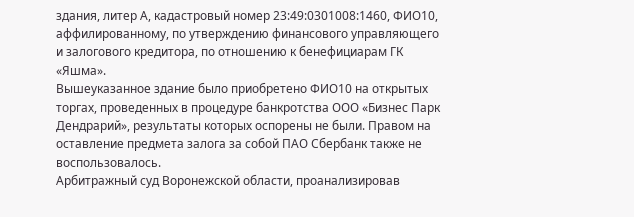здания, литер А, кадастровый номер 23:49:0301008:1460, ФИО10, аффилированному, по утверждению финансового управляющего и залогового кредитора, по отношению к бенефициарам ГК «Яшма».
Вышеуказанное здание было приобретено ФИО10 на открытых торгах, проведенных в процедуре банкротства ООО «Бизнес Парк Дендрарий», результаты которых оспорены не были. Правом на оставление предмета залога за собой ПАО Сбербанк также не воспользовалось.
Арбитражный суд Воронежской области, проанализировав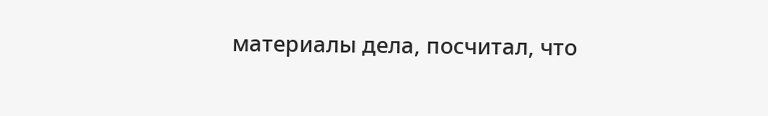материалы дела, посчитал, что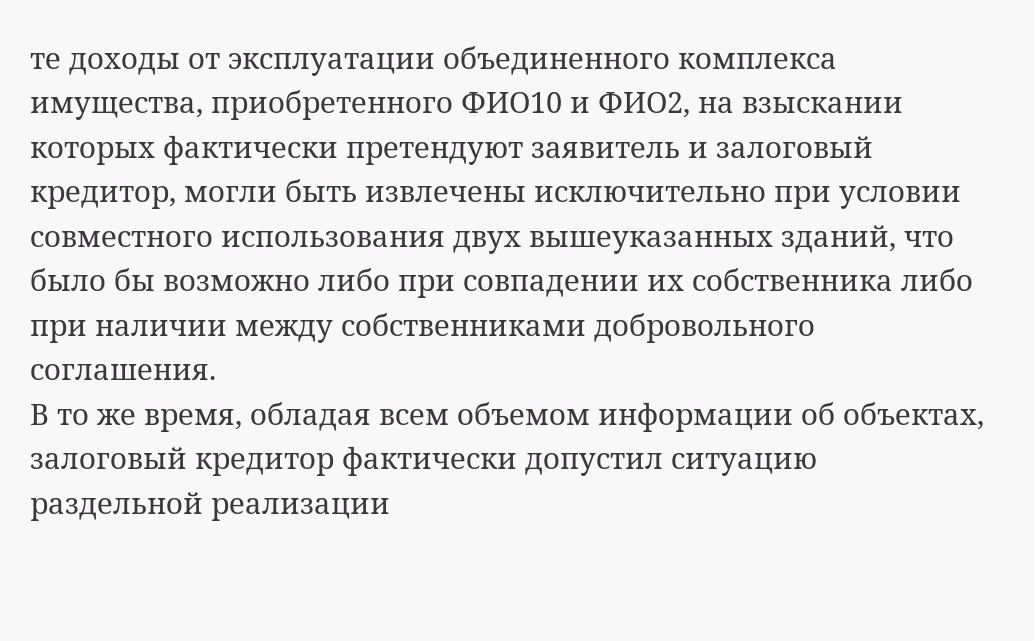те доходы от эксплуатации объединенного комплекса имущества, приобретенного ФИО10 и ФИО2, на взыскании которых фактически претендуют заявитель и залоговый кредитор, могли быть извлечены исключительно при условии совместного использования двух вышеуказанных зданий, что было бы возможно либо при совпадении их собственника либо при наличии между собственниками добровольного соглашения.
В то же время, обладая всем объемом информации об объектах, залоговый кредитор фактически допустил ситуацию раздельной реализации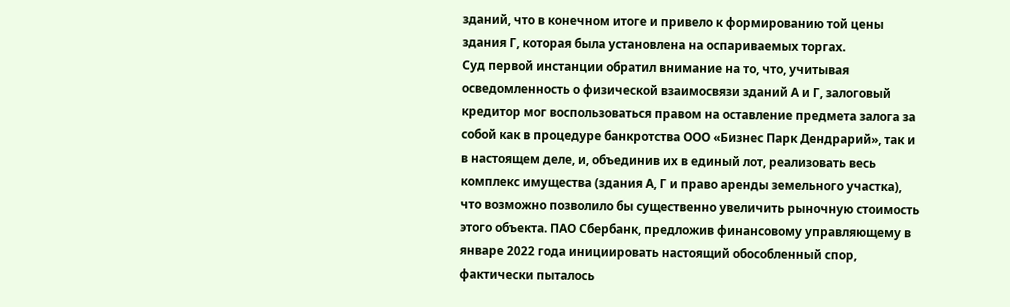зданий, что в конечном итоге и привело к формированию той цены здания Г, которая была установлена на оспариваемых торгах.
Суд первой инстанции обратил внимание на то, что, учитывая осведомленность о физической взаимосвязи зданий А и Г, залоговый кредитор мог воспользоваться правом на оставление предмета залога за собой как в процедуре банкротства ООО «Бизнес Парк Дендрарий», так и в настоящем деле, и, объединив их в единый лот, реализовать весь комплекс имущества (здания А, Г и право аренды земельного участка), что возможно позволило бы существенно увеличить рыночную стоимость этого объекта. ПАО Сбербанк, предложив финансовому управляющему в январе 2022 года инициировать настоящий обособленный спор, фактически пыталось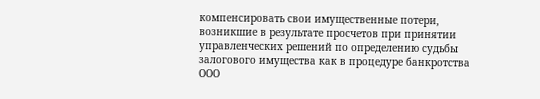компенсировать свои имущественные потери, возникшие в результате просчетов при принятии управленческих решений по определению судьбы залогового имущества как в процедуре банкротства ООО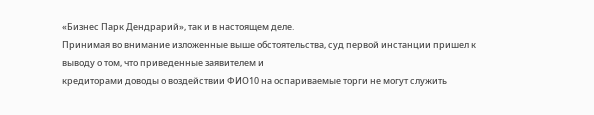«Бизнес Парк Дендрарий», так и в настоящем деле.
Принимая во внимание изложенные выше обстоятельства, суд первой инстанции пришел к выводу о том, что приведенные заявителем и
кредиторами доводы о воздействии ФИО10 на оспариваемые торги не могут служить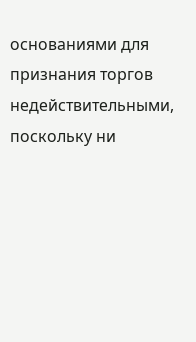основаниями для признания торгов недействительными, поскольку ни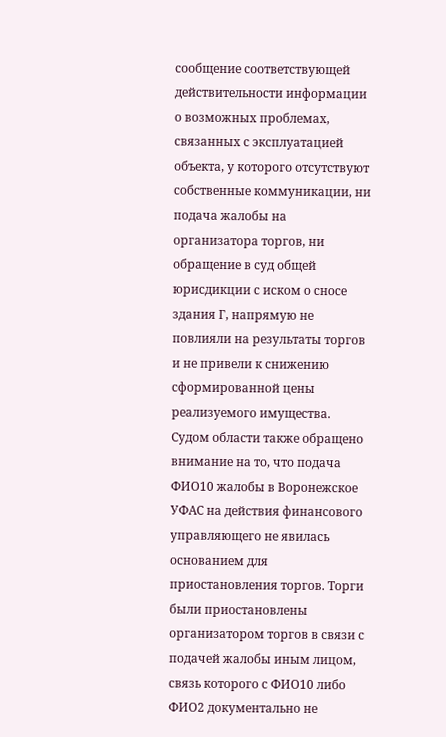сообщение соответствующей действительности информации о возможных проблемах, связанных с эксплуатацией объекта, у которого отсутствуют собственные коммуникации, ни подача жалобы на организатора торгов, ни обращение в суд общей юрисдикции с иском о сносе здания Г, напрямую не повлияли на результаты торгов и не привели к снижению сформированной цены реализуемого имущества.
Судом области также обращено внимание на то, что подача ФИО10 жалобы в Воронежское УФАС на действия финансового управляющего не явилась основанием для приостановления торгов. Торги были приостановлены организатором торгов в связи с подачей жалобы иным лицом, связь которого с ФИО10 либо ФИО2 документально не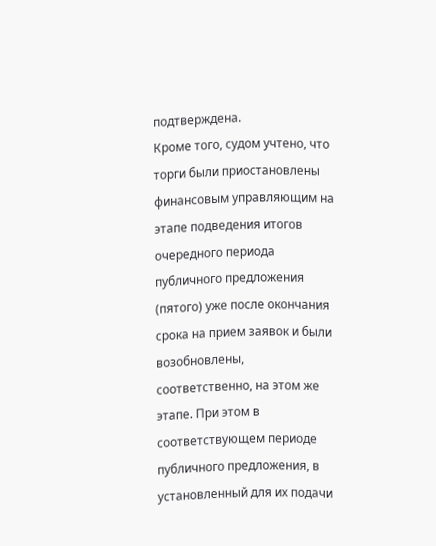подтверждена.
Кроме того, судом учтено, что торги были приостановлены финансовым управляющим на этапе подведения итогов очередного периода публичного предложения (пятого) уже после окончания срока на прием заявок и были возобновлены, соответственно, на этом же этапе. При этом в соответствующем периоде публичного предложения, в установленный для их подачи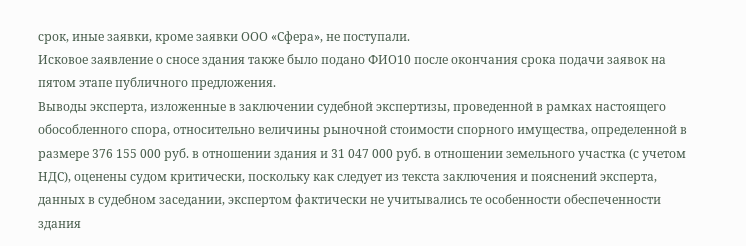срок, иные заявки, кроме заявки ООО «Сфера», не поступали.
Исковое заявление о сносе здания также было подано ФИО10 после окончания срока подачи заявок на пятом этапе публичного предложения.
Выводы эксперта, изложенные в заключении судебной экспертизы, проведенной в рамках настоящего обособленного спора, относительно величины рыночной стоимости спорного имущества, определенной в размере 376 155 000 руб. в отношении здания и 31 047 000 руб. в отношении земельного участка (с учетом НДС), оценены судом критически, поскольку как следует из текста заключения и пояснений эксперта, данных в судебном заседании, экспертом фактически не учитывались те особенности обеспеченности здания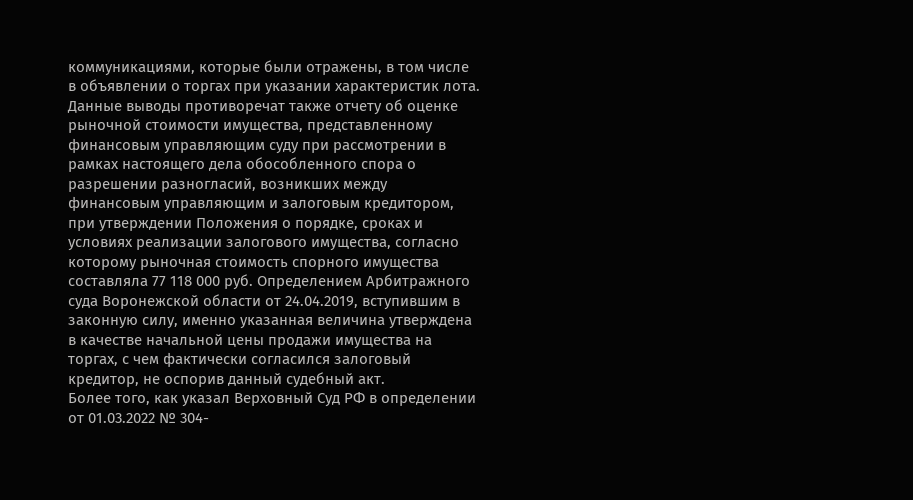коммуникациями, которые были отражены, в том числе в объявлении о торгах при указании характеристик лота. Данные выводы противоречат также отчету об оценке рыночной стоимости имущества, представленному финансовым управляющим суду при рассмотрении в рамках настоящего дела обособленного спора о разрешении разногласий, возникших между финансовым управляющим и залоговым кредитором, при утверждении Положения о порядке, сроках и условиях реализации залогового имущества, согласно которому рыночная стоимость спорного имущества составляла 77 118 000 руб. Определением Арбитражного суда Воронежской области от 24.04.2019, вступившим в законную силу, именно указанная величина утверждена в качестве начальной цены продажи имущества на торгах, с чем фактически согласился залоговый кредитор, не оспорив данный судебный акт.
Более того, как указал Верховный Суд РФ в определении от 01.03.2022 № 304-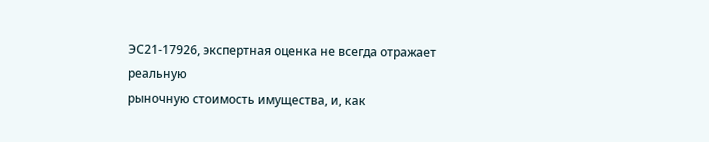ЭС21-17926, экспертная оценка не всегда отражает реальную
рыночную стоимость имущества, и, как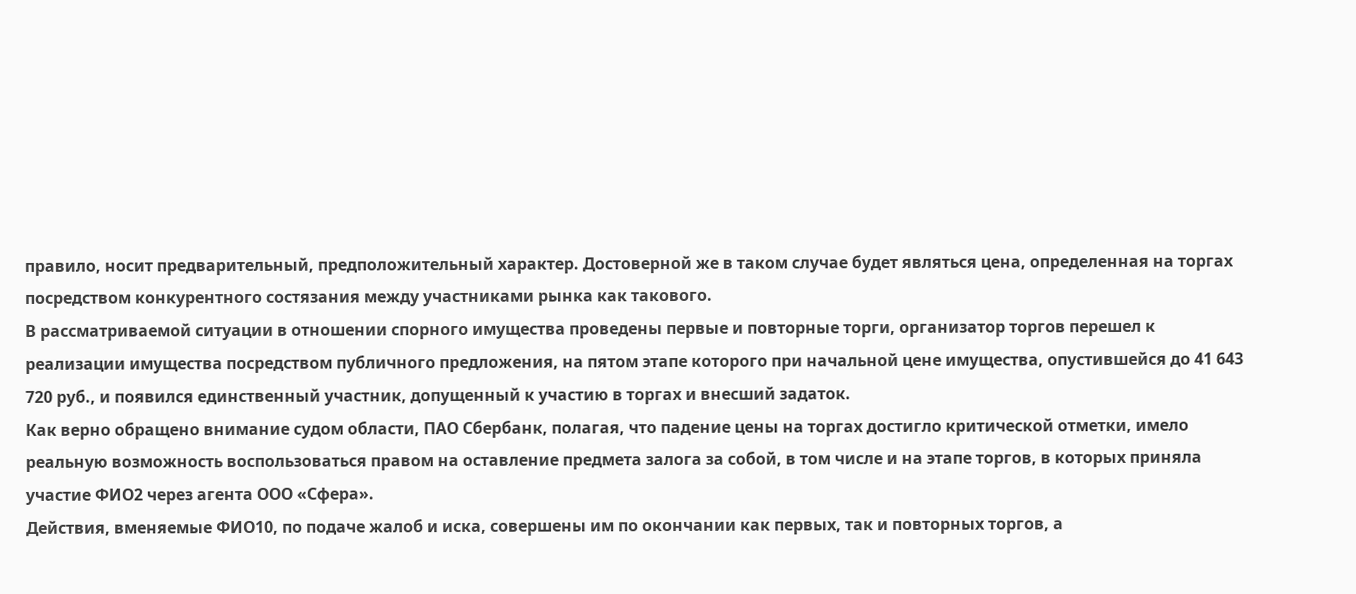правило, носит предварительный, предположительный характер. Достоверной же в таком случае будет являться цена, определенная на торгах посредством конкурентного состязания между участниками рынка как такового.
В рассматриваемой ситуации в отношении спорного имущества проведены первые и повторные торги, организатор торгов перешел к реализации имущества посредством публичного предложения, на пятом этапе которого при начальной цене имущества, опустившейся до 41 643 720 руб., и появился единственный участник, допущенный к участию в торгах и внесший задаток.
Как верно обращено внимание судом области, ПАО Сбербанк, полагая, что падение цены на торгах достигло критической отметки, имело реальную возможность воспользоваться правом на оставление предмета залога за собой, в том числе и на этапе торгов, в которых приняла участие ФИО2 через агента ООО «Сфера».
Действия, вменяемые ФИО10, по подаче жалоб и иска, совершены им по окончании как первых, так и повторных торгов, а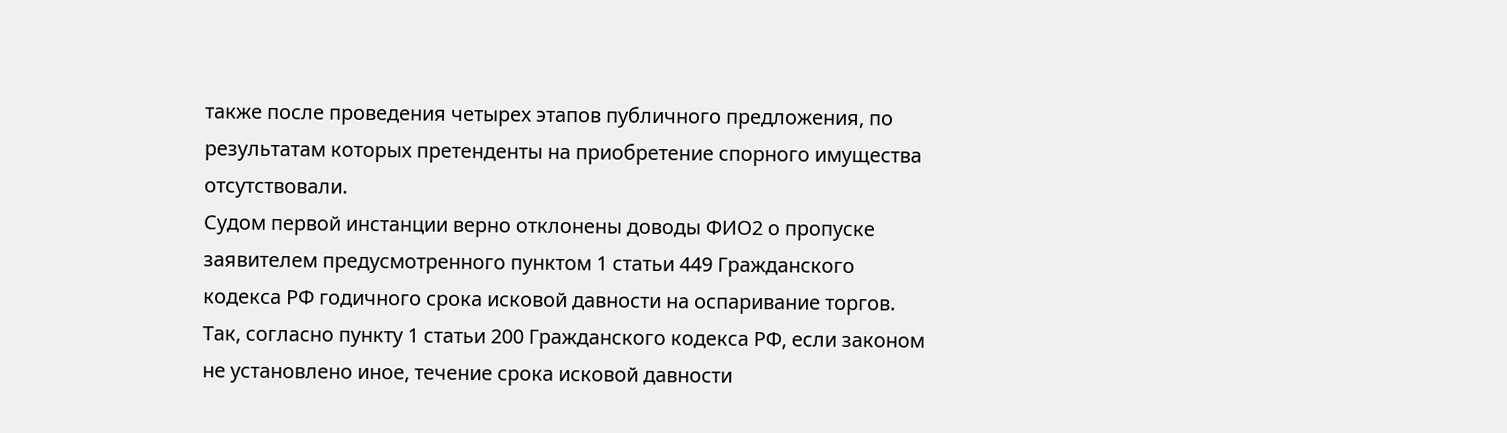также после проведения четырех этапов публичного предложения, по результатам которых претенденты на приобретение спорного имущества отсутствовали.
Судом первой инстанции верно отклонены доводы ФИО2 о пропуске заявителем предусмотренного пунктом 1 статьи 449 Гражданского кодекса РФ годичного срока исковой давности на оспаривание торгов.
Так, согласно пункту 1 статьи 200 Гражданского кодекса РФ, если законом не установлено иное, течение срока исковой давности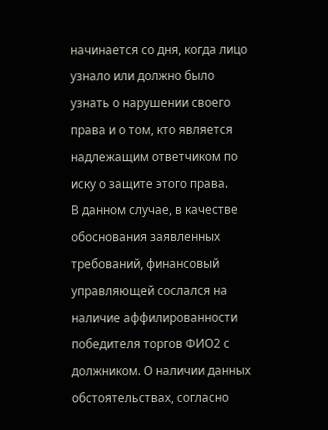начинается со дня, когда лицо узнало или должно было узнать о нарушении своего права и о том, кто является надлежащим ответчиком по иску о защите этого права.
В данном случае, в качестве обоснования заявленных требований, финансовый управляющей сослался на наличие аффилированности победителя торгов ФИО2 с должником. О наличии данных обстоятельствах, согласно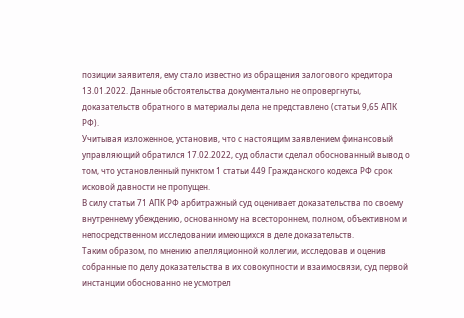позиции заявителя, ему стало известно из обращения залогового кредитора 13.01.2022. Данные обстоятельства документально не опровергнуты, доказательств обратного в материалы дела не представлено (статьи 9,65 АПК РФ).
Учитывая изложенное, установив, что с настоящим заявлением финансовый управляющий обратился 17.02.2022, суд области сделал обоснованный вывод о том, что установленный пунктом 1 статьи 449 Гражданского кодекса РФ срок исковой давности не пропущен.
В силу статьи 71 АПК РФ арбитражный суд оценивает доказательства по своему внутреннему убеждению, основанному на всестороннем, полном, объективном и непосредственном исследовании имеющихся в деле доказательств.
Таким образом, по мнению апелляционной коллегии, исследовав и оценив собранные по делу доказательства в их совокупности и взаимосвязи, суд первой инстанции обоснованно не усмотрел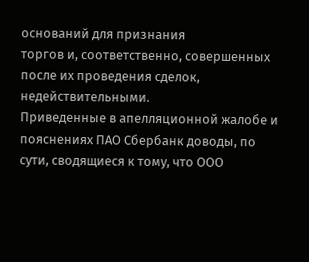оснований для признания
торгов и, соответственно, совершенных после их проведения сделок, недействительными.
Приведенные в апелляционной жалобе и пояснениях ПАО Сбербанк доводы, по сути, сводящиеся к тому, что ООО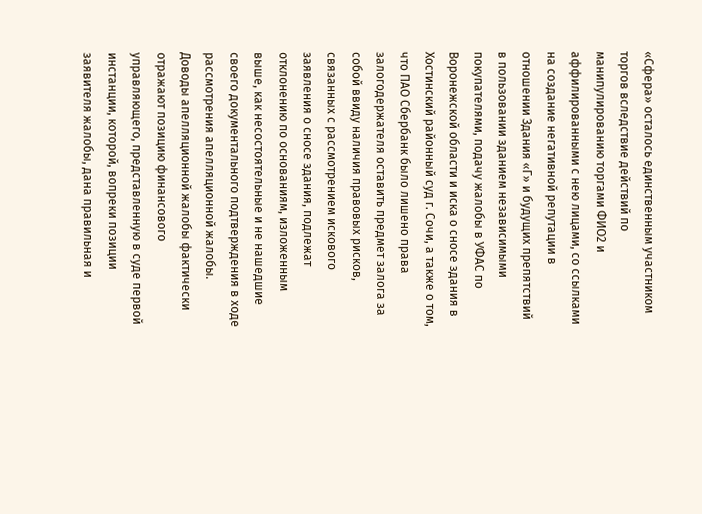«Сфера» осталось единственным участником торгов вследствие действий по манипулированию торгами ФИО2 и аффилированными с нею лицами, со ссылками на создание негативной репутации в отношении Здания «Г» и будущих препятствий в пользовании зданием независимыми покупателями, подачу жалобы в УФАС по Воронежской области и иска о сносе здания в Хостинский районный суд г. Сочи, а также о том, что ПАО Сбербанк было лишено права залогодержателя оставить предмет залога за собой ввиду наличия правовых рисков, связанных с рассмотрением искового заявления о сносе здания, подлежат отклонению по основаниям, изложенным выше, как несостоятельные и не нашедшие своего документального подтверждения в ходе рассмотрения апелляционной жалобы.
Доводы апелляционной жалобы фактически отражают позицию финансового управляющего, представленную в суде первой инстанции, которой, вопреки позиции заявителя жалобы, дана правильная и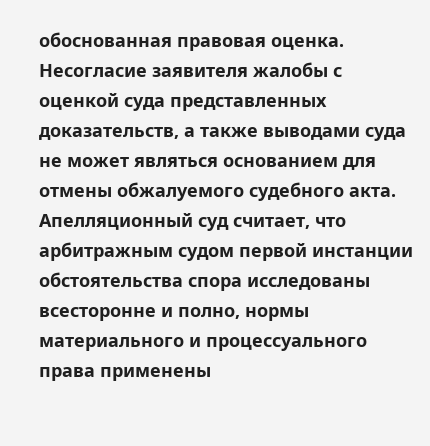обоснованная правовая оценка. Несогласие заявителя жалобы с оценкой суда представленных доказательств, а также выводами суда не может являться основанием для отмены обжалуемого судебного акта.
Апелляционный суд считает, что арбитражным судом первой инстанции обстоятельства спора исследованы всесторонне и полно, нормы материального и процессуального права применены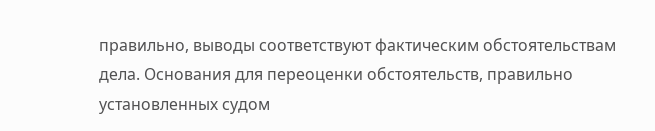правильно, выводы соответствуют фактическим обстоятельствам дела. Основания для переоценки обстоятельств, правильно установленных судом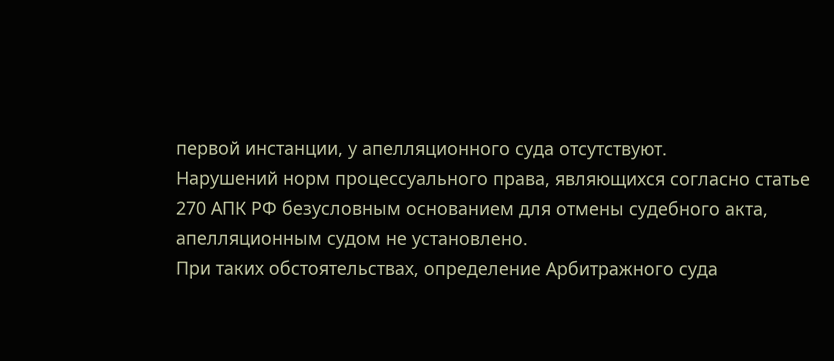первой инстанции, у апелляционного суда отсутствуют.
Нарушений норм процессуального права, являющихся согласно статье 270 АПК РФ безусловным основанием для отмены судебного акта, апелляционным судом не установлено.
При таких обстоятельствах, определение Арбитражного суда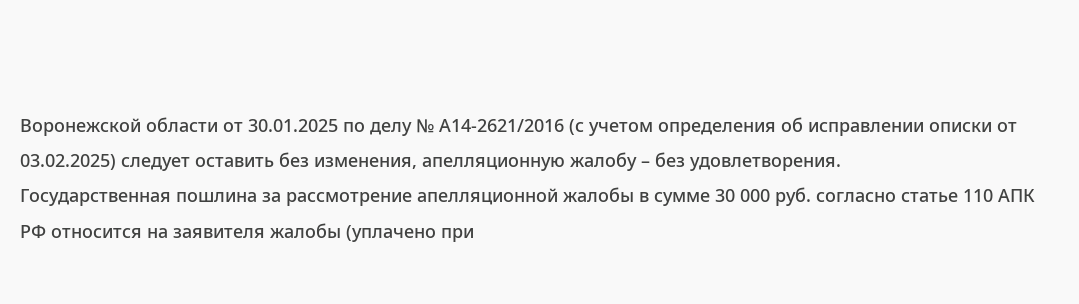Воронежской области от 30.01.2025 по делу № А14-2621/2016 (с учетом определения об исправлении описки от 03.02.2025) следует оставить без изменения, апелляционную жалобу – без удовлетворения.
Государственная пошлина за рассмотрение апелляционной жалобы в сумме 30 000 руб. согласно статье 110 АПК РФ относится на заявителя жалобы (уплачено при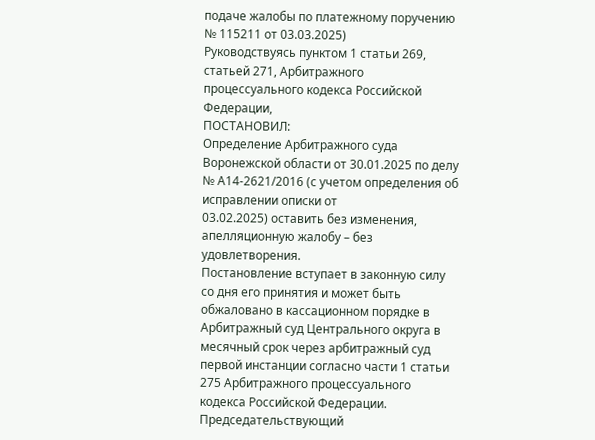подаче жалобы по платежному поручению № 115211 от 03.03.2025)
Руководствуясь пунктом 1 статьи 269, статьей 271, Арбитражного процессуального кодекса Российской Федерации,
ПОСТАНОВИЛ:
Определение Арбитражного суда Воронежской области от 30.01.2025 по делу № А14-2621/2016 (с учетом определения об исправлении описки от
03.02.2025) оставить без изменения, апелляционную жалобу – без удовлетворения.
Постановление вступает в законную силу со дня его принятия и может быть обжаловано в кассационном порядке в Арбитражный суд Центрального округа в месячный срок через арбитражный суд первой инстанции согласно части 1 статьи 275 Арбитражного процессуального кодекса Российской Федерации.
Председательствующий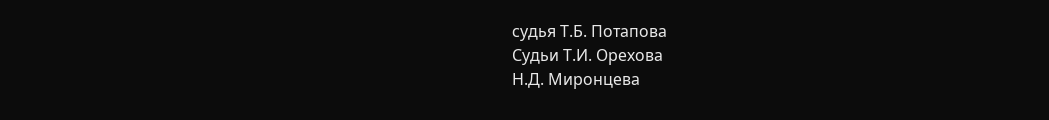судья Т.Б. Потапова
Судьи Т.И. Орехова
Н.Д. Миронцева